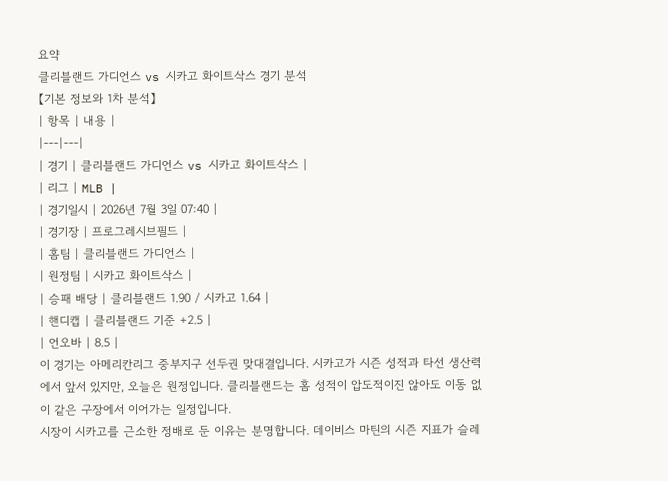요약
클리블랜드 가디언스 vs 시카고 화이트삭스 경기 분석
【기본 정보와 1차 분석】
| 항목 | 내용 |
|---|---|
| 경기 | 클리블랜드 가디언스 vs 시카고 화이트삭스 |
| 리그 | MLB |
| 경기일시 | 2026년 7월 3일 07:40 |
| 경기장 | 프로그레시브필드 |
| 홈팀 | 클리블랜드 가디언스 |
| 원정팀 | 시카고 화이트삭스 |
| 승패 배당 | 클리블랜드 1.90 / 시카고 1.64 |
| 핸디캡 | 클리블랜드 기준 +2.5 |
| 언오바 | 8.5 |
이 경기는 아메리칸리그 중부지구 선두권 맞대결입니다. 시카고가 시즌 성적과 타선 생산력에서 앞서 있지만, 오늘은 원정입니다. 클리블랜드는 홈 성적이 압도적이진 않아도 이동 없이 같은 구장에서 이어가는 일정입니다.
시장이 시카고를 근소한 정배로 둔 이유는 분명합니다. 데이비스 마틴의 시즌 지표가 슬레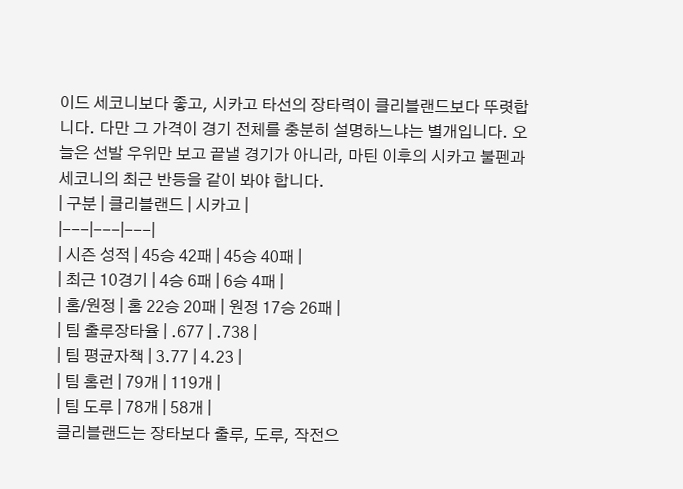이드 세코니보다 좋고, 시카고 타선의 장타력이 클리블랜드보다 뚜렷합니다. 다만 그 가격이 경기 전체를 충분히 설명하느냐는 별개입니다. 오늘은 선발 우위만 보고 끝낼 경기가 아니라, 마틴 이후의 시카고 불펜과 세코니의 최근 반등을 같이 봐야 합니다.
| 구분 | 클리블랜드 | 시카고 |
|---|---|---|
| 시즌 성적 | 45승 42패 | 45승 40패 |
| 최근 10경기 | 4승 6패 | 6승 4패 |
| 홈/원정 | 홈 22승 20패 | 원정 17승 26패 |
| 팀 출루장타율 | .677 | .738 |
| 팀 평균자책 | 3.77 | 4.23 |
| 팀 홈런 | 79개 | 119개 |
| 팀 도루 | 78개 | 58개 |
클리블랜드는 장타보다 출루, 도루, 작전으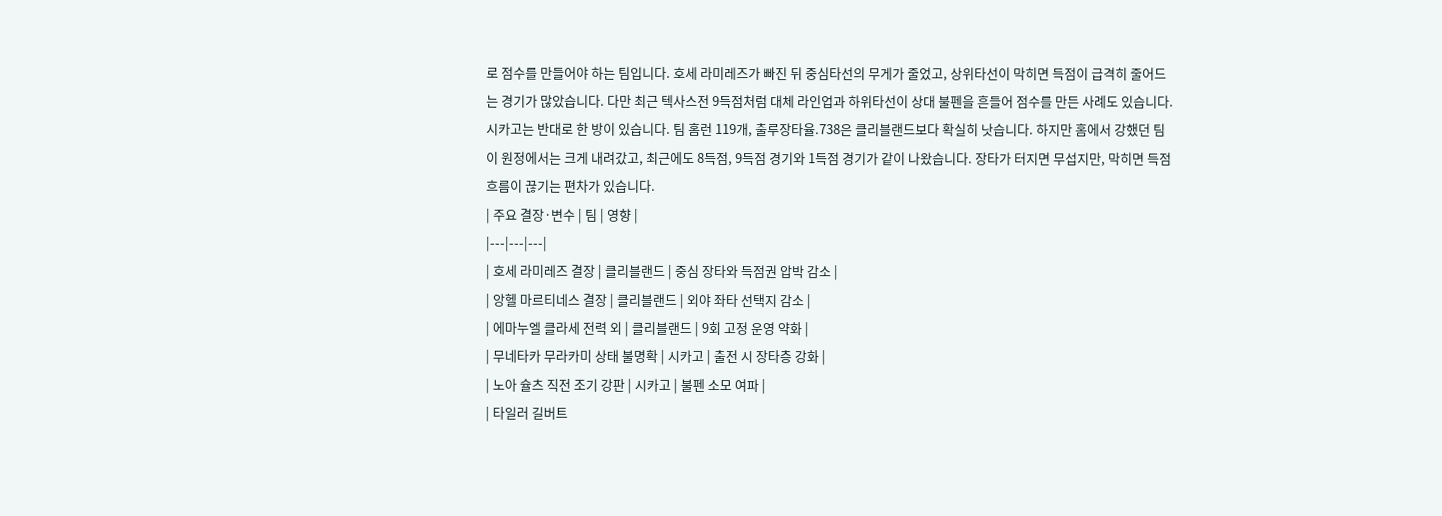로 점수를 만들어야 하는 팀입니다. 호세 라미레즈가 빠진 뒤 중심타선의 무게가 줄었고, 상위타선이 막히면 득점이 급격히 줄어드는 경기가 많았습니다. 다만 최근 텍사스전 9득점처럼 대체 라인업과 하위타선이 상대 불펜을 흔들어 점수를 만든 사례도 있습니다.
시카고는 반대로 한 방이 있습니다. 팀 홈런 119개, 출루장타율.738은 클리블랜드보다 확실히 낫습니다. 하지만 홈에서 강했던 팀이 원정에서는 크게 내려갔고, 최근에도 8득점, 9득점 경기와 1득점 경기가 같이 나왔습니다. 장타가 터지면 무섭지만, 막히면 득점 흐름이 끊기는 편차가 있습니다.
| 주요 결장·변수 | 팀 | 영향 |
|---|---|---|
| 호세 라미레즈 결장 | 클리블랜드 | 중심 장타와 득점권 압박 감소 |
| 앙헬 마르티네스 결장 | 클리블랜드 | 외야 좌타 선택지 감소 |
| 에마누엘 클라세 전력 외 | 클리블랜드 | 9회 고정 운영 약화 |
| 무네타카 무라카미 상태 불명확 | 시카고 | 출전 시 장타층 강화 |
| 노아 슐츠 직전 조기 강판 | 시카고 | 불펜 소모 여파 |
| 타일러 길버트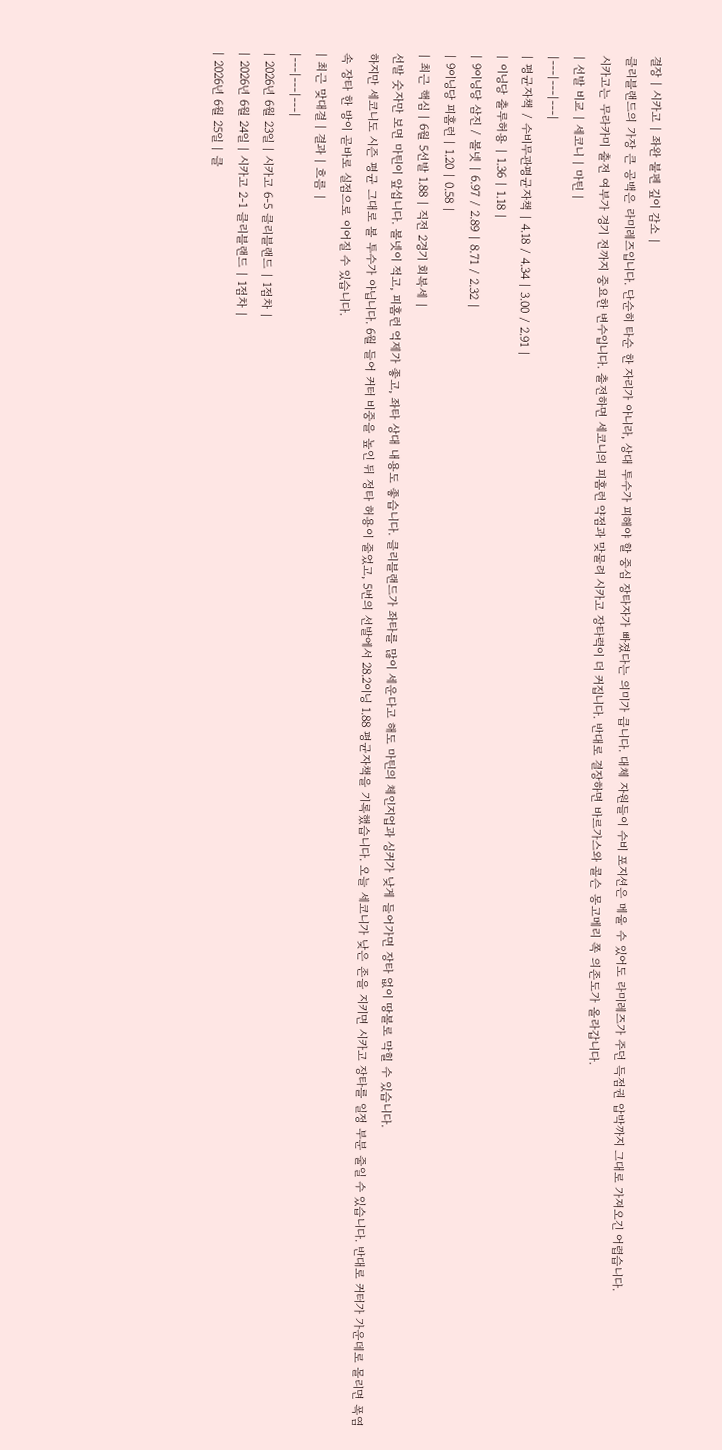결장 | 시카고 | 좌완 불펜 깊이 감소 |
클리블랜드의 가장 큰 공백은 라미레즈입니다. 단순히 타순 한 자리가 아니라, 상대 투수가 피해야 할 중심 장타자가 빠졌다는 의미가 큽니다. 대체 자원들이 수비 포지션은 메울 수 있어도 라미레즈가 주던 득점권 압박까지 그대로 가져오긴 어렵습니다.
시카고는 무라카미 출전 여부가 경기 전까지 중요한 변수입니다. 출전하면 세코니의 피홈런 약점과 맞물려 시카고 장타력이 더 커집니다. 반대로 결장하면 바르가스와 콜슨 몽고메리 쪽 의존도가 올라갑니다.
| 선발 비교 | 세코니 | 마틴 |
|---|---|---|
| 평균자책 / 수비무관평균자책 | 4.18 / 4.34 | 3.00 / 2.91 |
| 이닝당 출루허용 | 1.36 | 1.18 |
| 9이닝당 삼진 / 볼넷 | 6.97 / 2.89 | 8.71 / 2.32 |
| 9이닝당 피홈런 | 1.20 | 0.58 |
| 최근 핵심 | 6월 5선발 1.88 | 직전 2경기 회복세 |
선발 숫자만 보면 마틴이 앞섭니다. 볼넷이 적고, 피홈런 억제가 좋고, 좌타 상대 내용도 좋습니다. 클리블랜드가 좌타를 많이 세운다고 해도 마틴의 체인지업과 싱커가 낮게 들어가면 장타 없이 땅볼로 막힐 수 있습니다.
하지만 세코니도 시즌 평균 그대로 볼 투수가 아닙니다. 6월 들어 커터 비중을 높인 뒤 정타 허용이 줄었고, 5번의 선발에서 28.2이닝 1.88 평균자책을 기록했습니다. 오늘 세코니가 낮은 존을 지키면 시카고 장타를 일정 부분 줄일 수 있습니다. 반대로 커터가 가운데로 몰리면 폭염 속 장타 한 방이 곧바로 실점으로 이어질 수 있습니다.
| 최근 맞대결 | 결과 | 흐름 |
|---|---|---|
| 2026년 6월 23일 | 시카고 6-5 클리블랜드 | 1점차 |
| 2026년 6월 24일 | 시카고 2-1 클리블랜드 | 1점차 |
| 2026년 6월 25일 | 클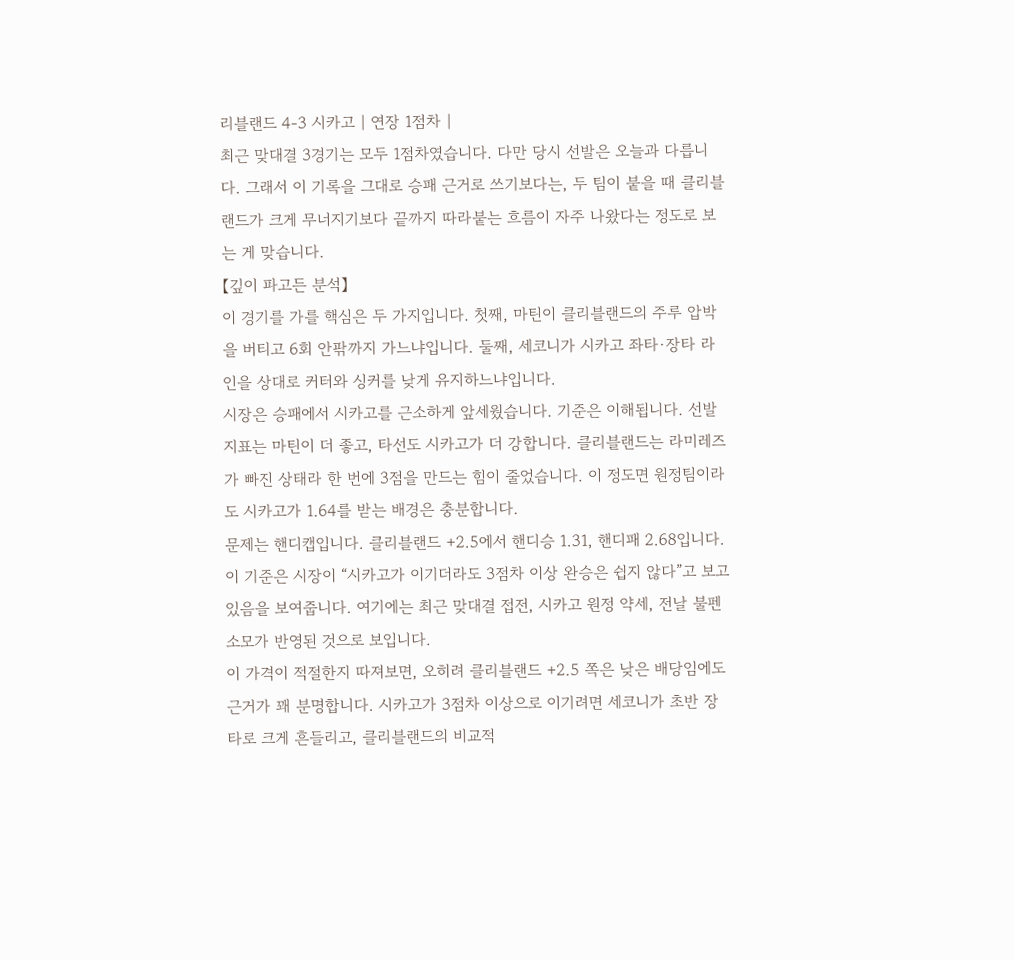리블랜드 4-3 시카고 | 연장 1점차 |
최근 맞대결 3경기는 모두 1점차였습니다. 다만 당시 선발은 오늘과 다릅니다. 그래서 이 기록을 그대로 승패 근거로 쓰기보다는, 두 팀이 붙을 때 클리블랜드가 크게 무너지기보다 끝까지 따라붙는 흐름이 자주 나왔다는 정도로 보는 게 맞습니다.
【깊이 파고든 분석】
이 경기를 가를 핵심은 두 가지입니다. 첫째, 마틴이 클리블랜드의 주루 압박을 버티고 6회 안팎까지 가느냐입니다. 둘째, 세코니가 시카고 좌타·장타 라인을 상대로 커터와 싱커를 낮게 유지하느냐입니다.
시장은 승패에서 시카고를 근소하게 앞세웠습니다. 기준은 이해됩니다. 선발 지표는 마틴이 더 좋고, 타선도 시카고가 더 강합니다. 클리블랜드는 라미레즈가 빠진 상태라 한 번에 3점을 만드는 힘이 줄었습니다. 이 정도면 원정팀이라도 시카고가 1.64를 받는 배경은 충분합니다.
문제는 핸디캡입니다. 클리블랜드 +2.5에서 핸디승 1.31, 핸디패 2.68입니다. 이 기준은 시장이 “시카고가 이기더라도 3점차 이상 완승은 쉽지 않다”고 보고 있음을 보여줍니다. 여기에는 최근 맞대결 접전, 시카고 원정 약세, 전날 불펜 소모가 반영된 것으로 보입니다.
이 가격이 적절한지 따져보면, 오히려 클리블랜드 +2.5 쪽은 낮은 배당임에도 근거가 꽤 분명합니다. 시카고가 3점차 이상으로 이기려면 세코니가 초반 장타로 크게 흔들리고, 클리블랜드의 비교적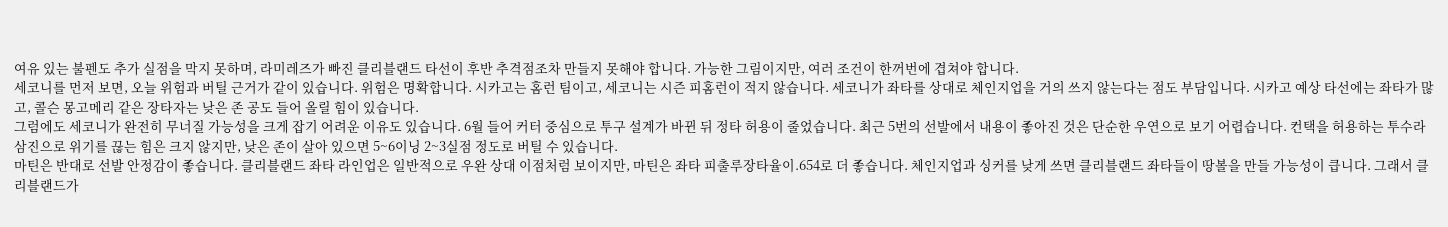여유 있는 불펜도 추가 실점을 막지 못하며, 라미레즈가 빠진 클리블랜드 타선이 후반 추격점조차 만들지 못해야 합니다. 가능한 그림이지만, 여러 조건이 한꺼번에 겹쳐야 합니다.
세코니를 먼저 보면, 오늘 위험과 버틸 근거가 같이 있습니다. 위험은 명확합니다. 시카고는 홈런 팀이고, 세코니는 시즌 피홈런이 적지 않습니다. 세코니가 좌타를 상대로 체인지업을 거의 쓰지 않는다는 점도 부담입니다. 시카고 예상 타선에는 좌타가 많고, 콜슨 몽고메리 같은 장타자는 낮은 존 공도 들어 올릴 힘이 있습니다.
그럼에도 세코니가 완전히 무너질 가능성을 크게 잡기 어려운 이유도 있습니다. 6월 들어 커터 중심으로 투구 설계가 바뀐 뒤 정타 허용이 줄었습니다. 최근 5번의 선발에서 내용이 좋아진 것은 단순한 우연으로 보기 어렵습니다. 컨택을 허용하는 투수라 삼진으로 위기를 끊는 힘은 크지 않지만, 낮은 존이 살아 있으면 5~6이닝 2~3실점 정도로 버틸 수 있습니다.
마틴은 반대로 선발 안정감이 좋습니다. 클리블랜드 좌타 라인업은 일반적으로 우완 상대 이점처럼 보이지만, 마틴은 좌타 피출루장타율이.654로 더 좋습니다. 체인지업과 싱커를 낮게 쓰면 클리블랜드 좌타들이 땅볼을 만들 가능성이 큽니다. 그래서 클리블랜드가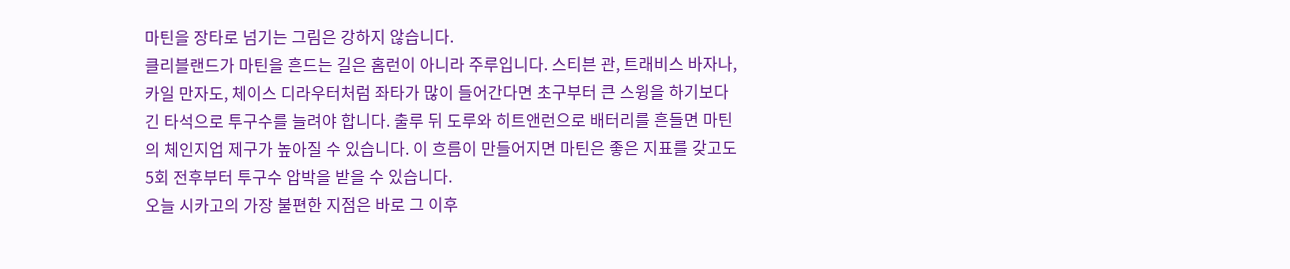마틴을 장타로 넘기는 그림은 강하지 않습니다.
클리블랜드가 마틴을 흔드는 길은 홈런이 아니라 주루입니다. 스티븐 관, 트래비스 바자나, 카일 만자도, 체이스 디라우터처럼 좌타가 많이 들어간다면 초구부터 큰 스윙을 하기보다 긴 타석으로 투구수를 늘려야 합니다. 출루 뒤 도루와 히트앤런으로 배터리를 흔들면 마틴의 체인지업 제구가 높아질 수 있습니다. 이 흐름이 만들어지면 마틴은 좋은 지표를 갖고도 5회 전후부터 투구수 압박을 받을 수 있습니다.
오늘 시카고의 가장 불편한 지점은 바로 그 이후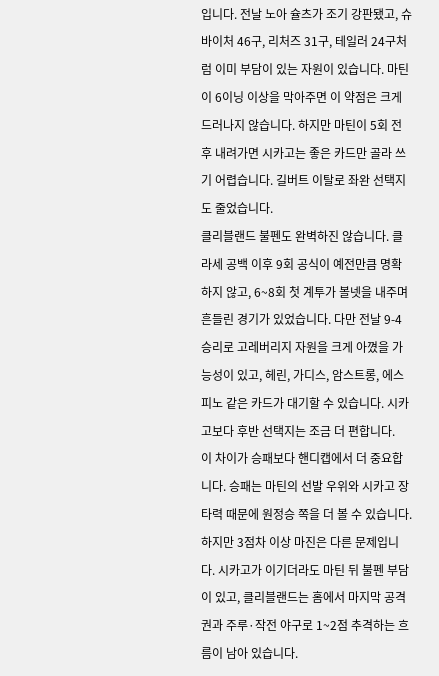입니다. 전날 노아 슐츠가 조기 강판됐고, 슈바이처 46구, 리처즈 31구, 테일러 24구처럼 이미 부담이 있는 자원이 있습니다. 마틴이 6이닝 이상을 막아주면 이 약점은 크게 드러나지 않습니다. 하지만 마틴이 5회 전후 내려가면 시카고는 좋은 카드만 골라 쓰기 어렵습니다. 길버트 이탈로 좌완 선택지도 줄었습니다.
클리블랜드 불펜도 완벽하진 않습니다. 클라세 공백 이후 9회 공식이 예전만큼 명확하지 않고, 6~8회 첫 계투가 볼넷을 내주며 흔들린 경기가 있었습니다. 다만 전날 9-4 승리로 고레버리지 자원을 크게 아꼈을 가능성이 있고, 헤린, 가디스, 암스트롱, 에스피노 같은 카드가 대기할 수 있습니다. 시카고보다 후반 선택지는 조금 더 편합니다.
이 차이가 승패보다 핸디캡에서 더 중요합니다. 승패는 마틴의 선발 우위와 시카고 장타력 때문에 원정승 쪽을 더 볼 수 있습니다. 하지만 3점차 이상 마진은 다른 문제입니다. 시카고가 이기더라도 마틴 뒤 불펜 부담이 있고, 클리블랜드는 홈에서 마지막 공격권과 주루·작전 야구로 1~2점 추격하는 흐름이 남아 있습니다.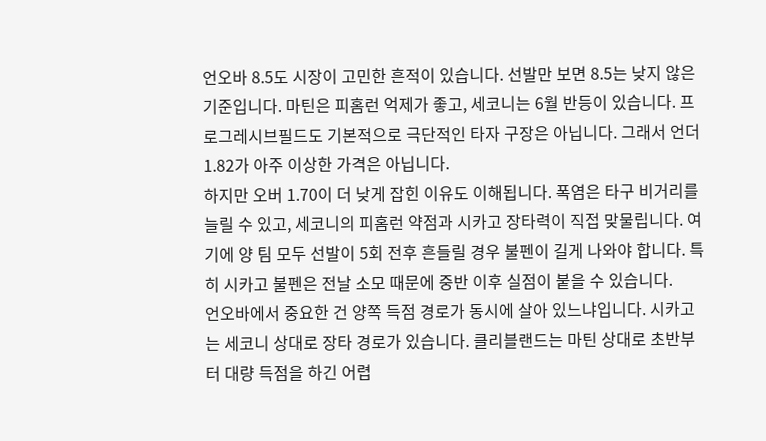언오바 8.5도 시장이 고민한 흔적이 있습니다. 선발만 보면 8.5는 낮지 않은 기준입니다. 마틴은 피홈런 억제가 좋고, 세코니는 6월 반등이 있습니다. 프로그레시브필드도 기본적으로 극단적인 타자 구장은 아닙니다. 그래서 언더 1.82가 아주 이상한 가격은 아닙니다.
하지만 오버 1.70이 더 낮게 잡힌 이유도 이해됩니다. 폭염은 타구 비거리를 늘릴 수 있고, 세코니의 피홈런 약점과 시카고 장타력이 직접 맞물립니다. 여기에 양 팀 모두 선발이 5회 전후 흔들릴 경우 불펜이 길게 나와야 합니다. 특히 시카고 불펜은 전날 소모 때문에 중반 이후 실점이 붙을 수 있습니다.
언오바에서 중요한 건 양쪽 득점 경로가 동시에 살아 있느냐입니다. 시카고는 세코니 상대로 장타 경로가 있습니다. 클리블랜드는 마틴 상대로 초반부터 대량 득점을 하긴 어렵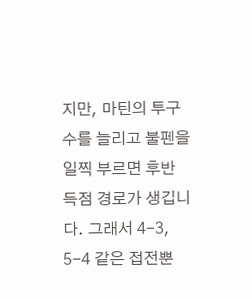지만, 마틴의 투구수를 늘리고 불펜을 일찍 부르면 후반 득점 경로가 생깁니다. 그래서 4-3, 5-4 같은 접전뿐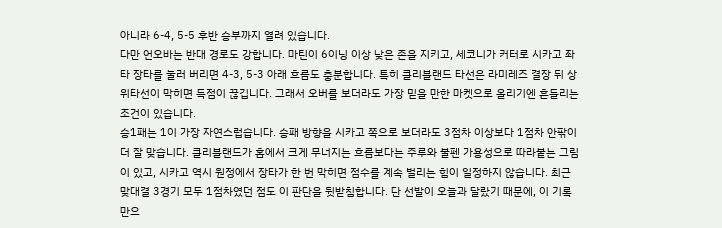아니라 6-4, 5-5 후반 승부까지 열려 있습니다.
다만 언오바는 반대 경로도 강합니다. 마틴이 6이닝 이상 낮은 존을 지키고, 세코니가 커터로 시카고 좌타 장타를 눌러 버리면 4-3, 5-3 아래 흐름도 충분합니다. 특히 클리블랜드 타선은 라미레즈 결장 뒤 상위타선이 막히면 득점이 끊깁니다. 그래서 오버를 보더라도 가장 믿을 만한 마켓으로 올리기엔 흔들리는 조건이 있습니다.
승1패는 1이 가장 자연스럽습니다. 승패 방향을 시카고 쪽으로 보더라도 3점차 이상보다 1점차 안팎이 더 잘 맞습니다. 클리블랜드가 홈에서 크게 무너지는 흐름보다는 주루와 불펜 가용성으로 따라붙는 그림이 있고, 시카고 역시 원정에서 장타가 한 번 막히면 점수를 계속 벌리는 힘이 일정하지 않습니다. 최근 맞대결 3경기 모두 1점차였던 점도 이 판단을 뒷받침합니다. 단 선발이 오늘과 달랐기 때문에, 이 기록만으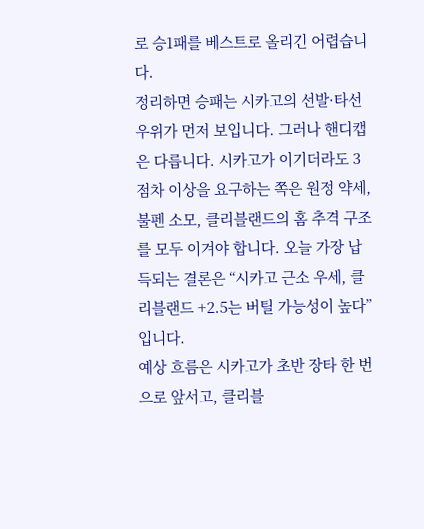로 승1패를 베스트로 올리긴 어렵습니다.
정리하면 승패는 시카고의 선발·타선 우위가 먼저 보입니다. 그러나 핸디캡은 다릅니다. 시카고가 이기더라도 3점차 이상을 요구하는 쪽은 원정 약세, 불펜 소모, 클리블랜드의 홈 추격 구조를 모두 이겨야 합니다. 오늘 가장 납득되는 결론은 “시카고 근소 우세, 클리블랜드 +2.5는 버틸 가능성이 높다”입니다.
예상 흐름은 시카고가 초반 장타 한 번으로 앞서고, 클리블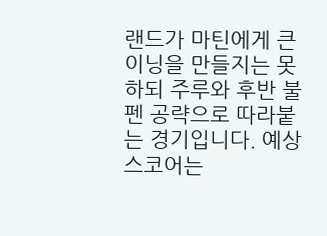랜드가 마틴에게 큰 이닝을 만들지는 못하되 주루와 후반 불펜 공략으로 따라붙는 경기입니다. 예상 스코어는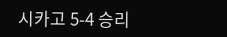시카고 5-4 승리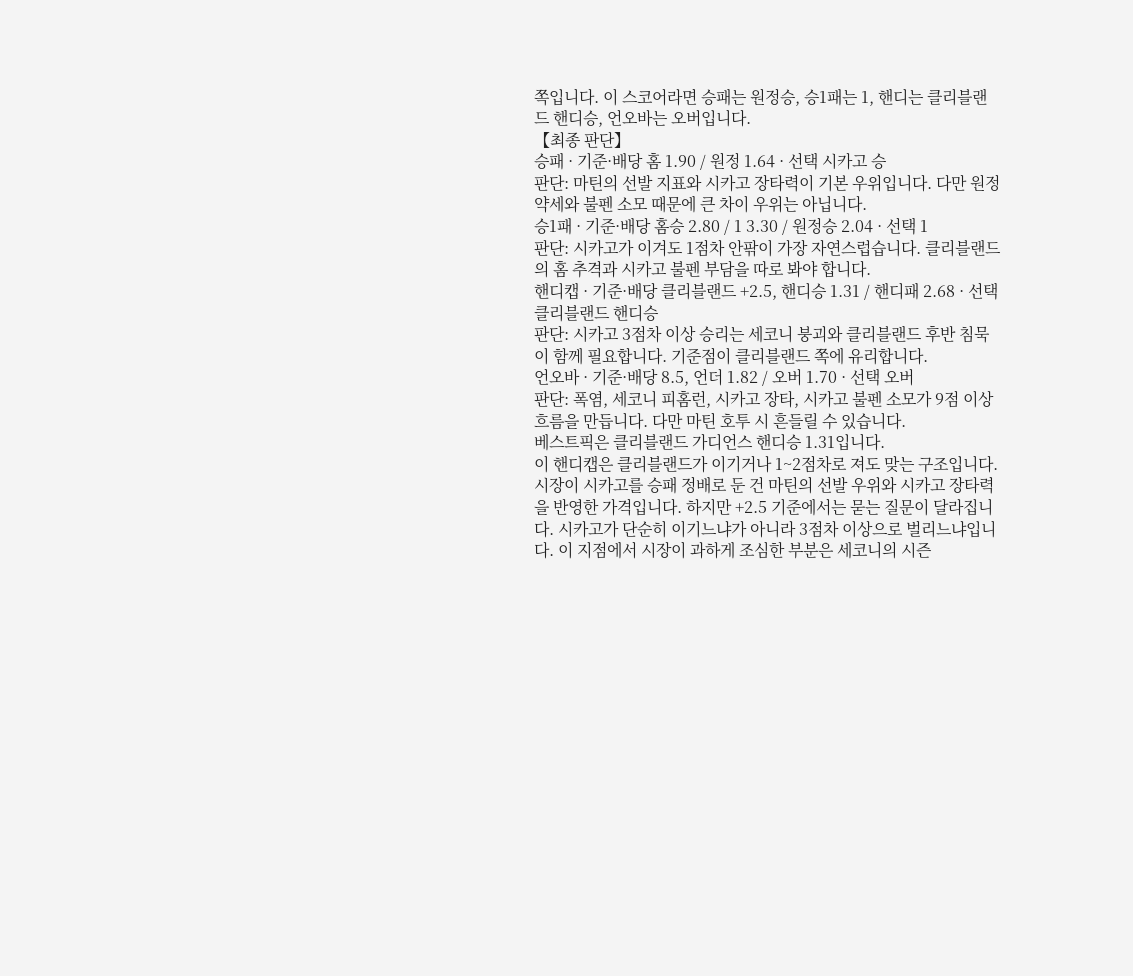쪽입니다. 이 스코어라면 승패는 원정승, 승1패는 1, 핸디는 클리블랜드 핸디승, 언오바는 오버입니다.
【최종 판단】
승패 · 기준·배당 홈 1.90 / 원정 1.64 · 선택 시카고 승
판단: 마틴의 선발 지표와 시카고 장타력이 기본 우위입니다. 다만 원정 약세와 불펜 소모 때문에 큰 차이 우위는 아닙니다.
승1패 · 기준·배당 홈승 2.80 / 1 3.30 / 원정승 2.04 · 선택 1
판단: 시카고가 이겨도 1점차 안팎이 가장 자연스럽습니다. 클리블랜드의 홈 추격과 시카고 불펜 부담을 따로 봐야 합니다.
핸디캡 · 기준·배당 클리블랜드 +2.5, 핸디승 1.31 / 핸디패 2.68 · 선택 클리블랜드 핸디승
판단: 시카고 3점차 이상 승리는 세코니 붕괴와 클리블랜드 후반 침묵이 함께 필요합니다. 기준점이 클리블랜드 쪽에 유리합니다.
언오바 · 기준·배당 8.5, 언더 1.82 / 오버 1.70 · 선택 오버
판단: 폭염, 세코니 피홈런, 시카고 장타, 시카고 불펜 소모가 9점 이상 흐름을 만듭니다. 다만 마틴 호투 시 흔들릴 수 있습니다.
베스트픽은 클리블랜드 가디언스 핸디승 1.31입니다.
이 핸디캡은 클리블랜드가 이기거나 1~2점차로 져도 맞는 구조입니다. 시장이 시카고를 승패 정배로 둔 건 마틴의 선발 우위와 시카고 장타력을 반영한 가격입니다. 하지만 +2.5 기준에서는 묻는 질문이 달라집니다. 시카고가 단순히 이기느냐가 아니라 3점차 이상으로 벌리느냐입니다. 이 지점에서 시장이 과하게 조심한 부분은 세코니의 시즌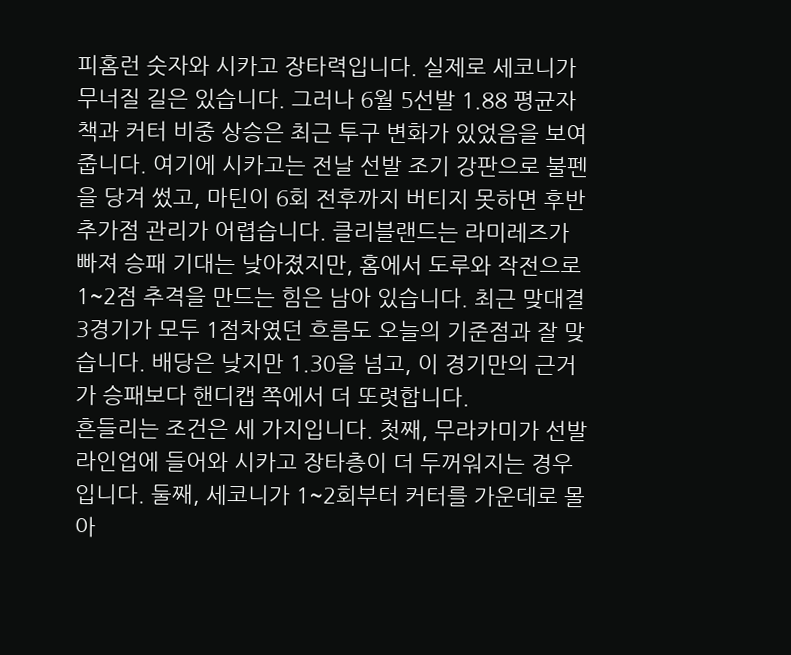피홈런 숫자와 시카고 장타력입니다. 실제로 세코니가 무너질 길은 있습니다. 그러나 6월 5선발 1.88 평균자책과 커터 비중 상승은 최근 투구 변화가 있었음을 보여줍니다. 여기에 시카고는 전날 선발 조기 강판으로 불펜을 당겨 썼고, 마틴이 6회 전후까지 버티지 못하면 후반 추가점 관리가 어렵습니다. 클리블랜드는 라미레즈가 빠져 승패 기대는 낮아졌지만, 홈에서 도루와 작전으로 1~2점 추격을 만드는 힘은 남아 있습니다. 최근 맞대결 3경기가 모두 1점차였던 흐름도 오늘의 기준점과 잘 맞습니다. 배당은 낮지만 1.30을 넘고, 이 경기만의 근거가 승패보다 핸디캡 쪽에서 더 또렷합니다.
흔들리는 조건은 세 가지입니다. 첫째, 무라카미가 선발 라인업에 들어와 시카고 장타층이 더 두꺼워지는 경우입니다. 둘째, 세코니가 1~2회부터 커터를 가운데로 몰아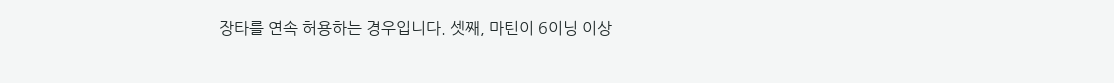장타를 연속 허용하는 경우입니다. 셋째, 마틴이 6이닝 이상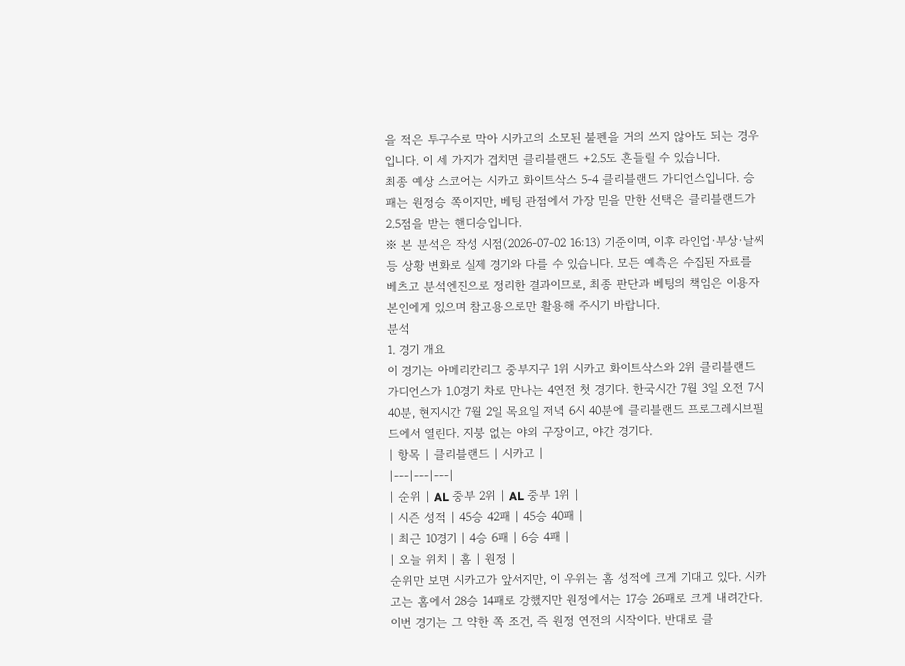을 적은 투구수로 막아 시카고의 소모된 불펜을 거의 쓰지 않아도 되는 경우입니다. 이 세 가지가 겹치면 클리블랜드 +2.5도 흔들릴 수 있습니다.
최종 예상 스코어는 시카고 화이트삭스 5-4 클리블랜드 가디언스입니다. 승패는 원정승 쪽이지만, 베팅 관점에서 가장 믿을 만한 선택은 클리블랜드가 2.5점을 받는 핸디승입니다.
※ 본 분석은 작성 시점(2026-07-02 16:13) 기준이며, 이후 라인업·부상·날씨 등 상황 변화로 실제 경기와 다를 수 있습니다. 모든 예측은 수집된 자료를 베츠고 분석엔진으로 정리한 결과이므로, 최종 판단과 베팅의 책임은 이용자 본인에게 있으며 참고용으로만 활용해 주시기 바랍니다.
분석
1. 경기 개요
이 경기는 아메리칸리그 중부지구 1위 시카고 화이트삭스와 2위 클리블랜드 가디언스가 1.0경기 차로 만나는 4연전 첫 경기다. 한국시간 7월 3일 오전 7시 40분, 현지시간 7월 2일 목요일 저녁 6시 40분에 클리블랜드 프로그레시브필드에서 열린다. 지붕 없는 야외 구장이고, 야간 경기다.
| 항목 | 클리블랜드 | 시카고 |
|---|---|---|
| 순위 | AL 중부 2위 | AL 중부 1위 |
| 시즌 성적 | 45승 42패 | 45승 40패 |
| 최근 10경기 | 4승 6패 | 6승 4패 |
| 오늘 위치 | 홈 | 원정 |
순위만 보면 시카고가 앞서지만, 이 우위는 홈 성적에 크게 기대고 있다. 시카고는 홈에서 28승 14패로 강했지만 원정에서는 17승 26패로 크게 내려간다. 이번 경기는 그 약한 쪽 조건, 즉 원정 연전의 시작이다. 반대로 클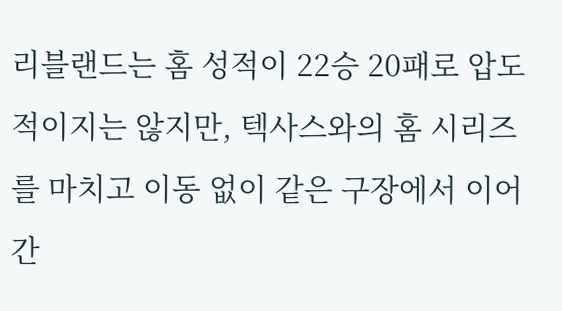리블랜드는 홈 성적이 22승 20패로 압도적이지는 않지만, 텍사스와의 홈 시리즈를 마치고 이동 없이 같은 구장에서 이어 간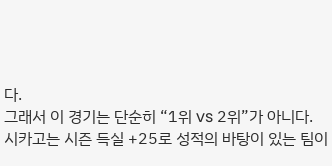다.
그래서 이 경기는 단순히 “1위 vs 2위”가 아니다. 시카고는 시즌 득실 +25로 성적의 바탕이 있는 팀이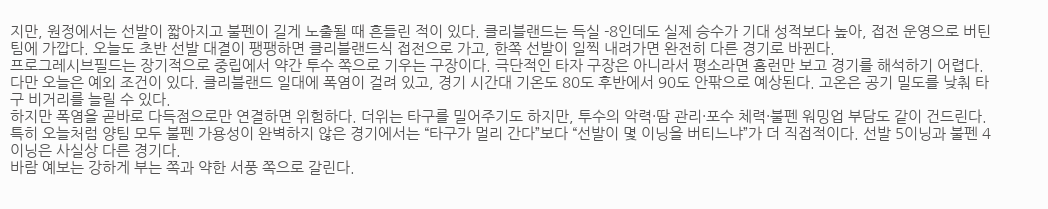지만, 원정에서는 선발이 짧아지고 불펜이 길게 노출될 때 흔들린 적이 있다. 클리블랜드는 득실 -8인데도 실제 승수가 기대 성적보다 높아, 접전 운영으로 버틴 팀에 가깝다. 오늘도 초반 선발 대결이 팽팽하면 클리블랜드식 접전으로 가고, 한쪽 선발이 일찍 내려가면 완전히 다른 경기로 바뀐다.
프로그레시브필드는 장기적으로 중립에서 약간 투수 쪽으로 기우는 구장이다. 극단적인 타자 구장은 아니라서 평소라면 홈런만 보고 경기를 해석하기 어렵다. 다만 오늘은 예외 조건이 있다. 클리블랜드 일대에 폭염이 걸려 있고, 경기 시간대 기온도 80도 후반에서 90도 안팎으로 예상된다. 고온은 공기 밀도를 낮춰 타구 비거리를 늘릴 수 있다.
하지만 폭염을 곧바로 다득점으로만 연결하면 위험하다. 더위는 타구를 밀어주기도 하지만, 투수의 악력·땀 관리·포수 체력·불펜 워밍업 부담도 같이 건드린다. 특히 오늘처럼 양팀 모두 불펜 가용성이 완벽하지 않은 경기에서는 “타구가 멀리 간다”보다 “선발이 몇 이닝을 버티느냐”가 더 직접적이다. 선발 5이닝과 불펜 4이닝은 사실상 다른 경기다.
바람 예보는 강하게 부는 쪽과 약한 서풍 쪽으로 갈린다.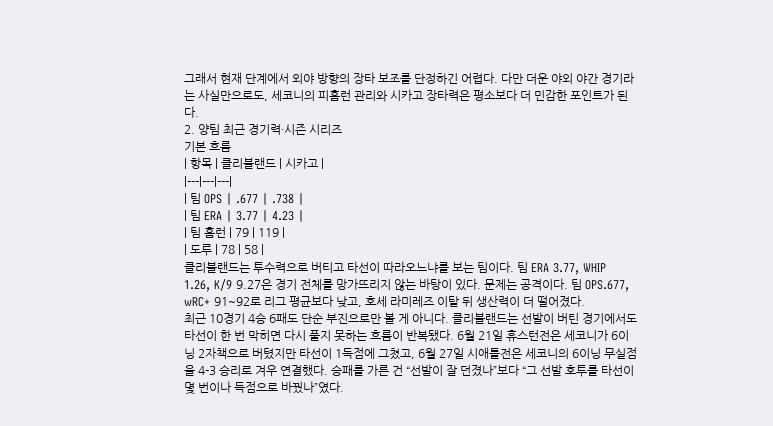그래서 현재 단계에서 외야 방향의 장타 보조를 단정하긴 어렵다. 다만 더운 야외 야간 경기라는 사실만으로도, 세코니의 피홈런 관리와 시카고 장타력은 평소보다 더 민감한 포인트가 된다.
2. 양팀 최근 경기력·시즌 시리즈
기본 흐름
| 항목 | 클리블랜드 | 시카고 |
|---|---|---|
| 팀 OPS | .677 | .738 |
| 팀 ERA | 3.77 | 4.23 |
| 팀 홈런 | 79 | 119 |
| 도루 | 78 | 58 |
클리블랜드는 투수력으로 버티고 타선이 따라오느냐를 보는 팀이다. 팀 ERA 3.77, WHIP 1.26, K/9 9.27은 경기 전체를 망가뜨리지 않는 바탕이 있다. 문제는 공격이다. 팀 OPS.677, wRC+ 91~92로 리그 평균보다 낮고, 호세 라미레즈 이탈 뒤 생산력이 더 떨어졌다.
최근 10경기 4승 6패도 단순 부진으로만 볼 게 아니다. 클리블랜드는 선발이 버틴 경기에서도 타선이 한 번 막히면 다시 풀지 못하는 흐름이 반복됐다. 6월 21일 휴스턴전은 세코니가 6이닝 2자책으로 버텼지만 타선이 1득점에 그쳤고, 6월 27일 시애틀전은 세코니의 6이닝 무실점을 4-3 승리로 겨우 연결했다. 승패를 가른 건 “선발이 잘 던졌나”보다 “그 선발 호투를 타선이 몇 번이나 득점으로 바꿨나”였다.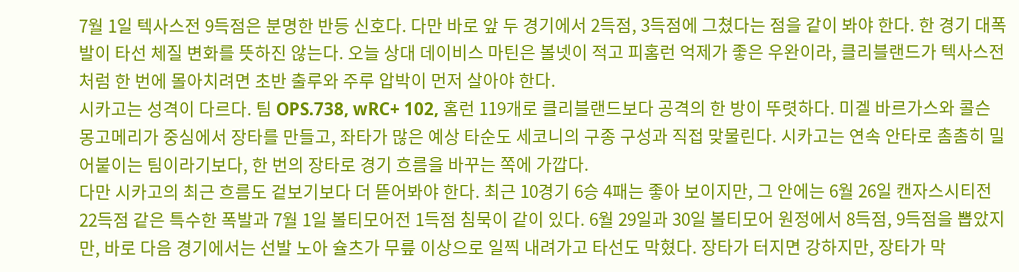7월 1일 텍사스전 9득점은 분명한 반등 신호다. 다만 바로 앞 두 경기에서 2득점, 3득점에 그쳤다는 점을 같이 봐야 한다. 한 경기 대폭발이 타선 체질 변화를 뜻하진 않는다. 오늘 상대 데이비스 마틴은 볼넷이 적고 피홈런 억제가 좋은 우완이라, 클리블랜드가 텍사스전처럼 한 번에 몰아치려면 초반 출루와 주루 압박이 먼저 살아야 한다.
시카고는 성격이 다르다. 팀 OPS.738, wRC+ 102, 홈런 119개로 클리블랜드보다 공격의 한 방이 뚜렷하다. 미겔 바르가스와 콜슨 몽고메리가 중심에서 장타를 만들고, 좌타가 많은 예상 타순도 세코니의 구종 구성과 직접 맞물린다. 시카고는 연속 안타로 촘촘히 밀어붙이는 팀이라기보다, 한 번의 장타로 경기 흐름을 바꾸는 쪽에 가깝다.
다만 시카고의 최근 흐름도 겉보기보다 더 뜯어봐야 한다. 최근 10경기 6승 4패는 좋아 보이지만, 그 안에는 6월 26일 캔자스시티전 22득점 같은 특수한 폭발과 7월 1일 볼티모어전 1득점 침묵이 같이 있다. 6월 29일과 30일 볼티모어 원정에서 8득점, 9득점을 뽑았지만, 바로 다음 경기에서는 선발 노아 슐츠가 무릎 이상으로 일찍 내려가고 타선도 막혔다. 장타가 터지면 강하지만, 장타가 막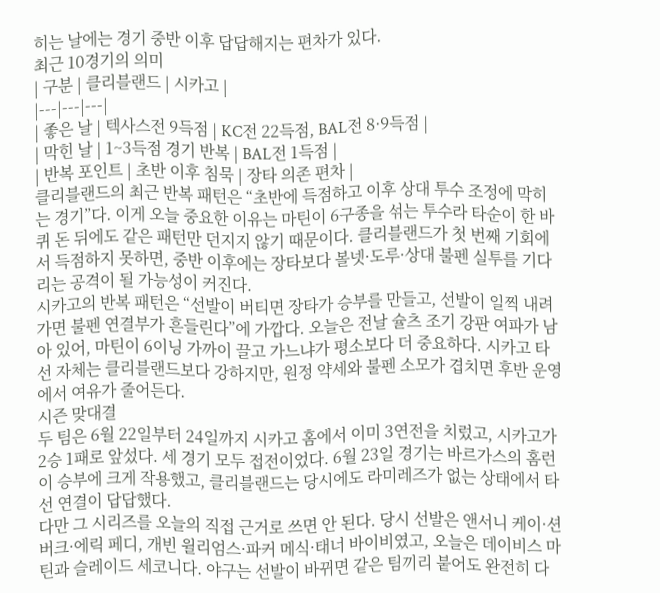히는 날에는 경기 중반 이후 답답해지는 편차가 있다.
최근 10경기의 의미
| 구분 | 클리블랜드 | 시카고 |
|---|---|---|
| 좋은 날 | 텍사스전 9득점 | KC전 22득점, BAL전 8·9득점 |
| 막힌 날 | 1~3득점 경기 반복 | BAL전 1득점 |
| 반복 포인트 | 초반 이후 침묵 | 장타 의존 편차 |
클리블랜드의 최근 반복 패턴은 “초반에 득점하고 이후 상대 투수 조정에 막히는 경기”다. 이게 오늘 중요한 이유는 마틴이 6구종을 섞는 투수라 타순이 한 바퀴 돈 뒤에도 같은 패턴만 던지지 않기 때문이다. 클리블랜드가 첫 번째 기회에서 득점하지 못하면, 중반 이후에는 장타보다 볼넷·도루·상대 불펜 실투를 기다리는 공격이 될 가능성이 커진다.
시카고의 반복 패턴은 “선발이 버티면 장타가 승부를 만들고, 선발이 일찍 내려가면 불펜 연결부가 흔들린다”에 가깝다. 오늘은 전날 슐츠 조기 강판 여파가 남아 있어, 마틴이 6이닝 가까이 끌고 가느냐가 평소보다 더 중요하다. 시카고 타선 자체는 클리블랜드보다 강하지만, 원정 약세와 불펜 소모가 겹치면 후반 운영에서 여유가 줄어든다.
시즌 맞대결
두 팀은 6월 22일부터 24일까지 시카고 홈에서 이미 3연전을 치렀고, 시카고가 2승 1패로 앞섰다. 세 경기 모두 접전이었다. 6월 23일 경기는 바르가스의 홈런이 승부에 크게 작용했고, 클리블랜드는 당시에도 라미레즈가 없는 상태에서 타선 연결이 답답했다.
다만 그 시리즈를 오늘의 직접 근거로 쓰면 안 된다. 당시 선발은 앤서니 케이·션 버크·에릭 페디, 개빈 윌리엄스·파커 메식·태너 바이비였고, 오늘은 데이비스 마틴과 슬레이드 세코니다. 야구는 선발이 바뀌면 같은 팀끼리 붙어도 완전히 다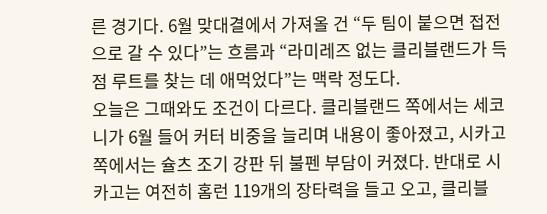른 경기다. 6월 맞대결에서 가져올 건 “두 팀이 붙으면 접전으로 갈 수 있다”는 흐름과 “라미레즈 없는 클리블랜드가 득점 루트를 찾는 데 애먹었다”는 맥락 정도다.
오늘은 그때와도 조건이 다르다. 클리블랜드 쪽에서는 세코니가 6월 들어 커터 비중을 늘리며 내용이 좋아졌고, 시카고 쪽에서는 슐츠 조기 강판 뒤 불펜 부담이 커졌다. 반대로 시카고는 여전히 홈런 119개의 장타력을 들고 오고, 클리블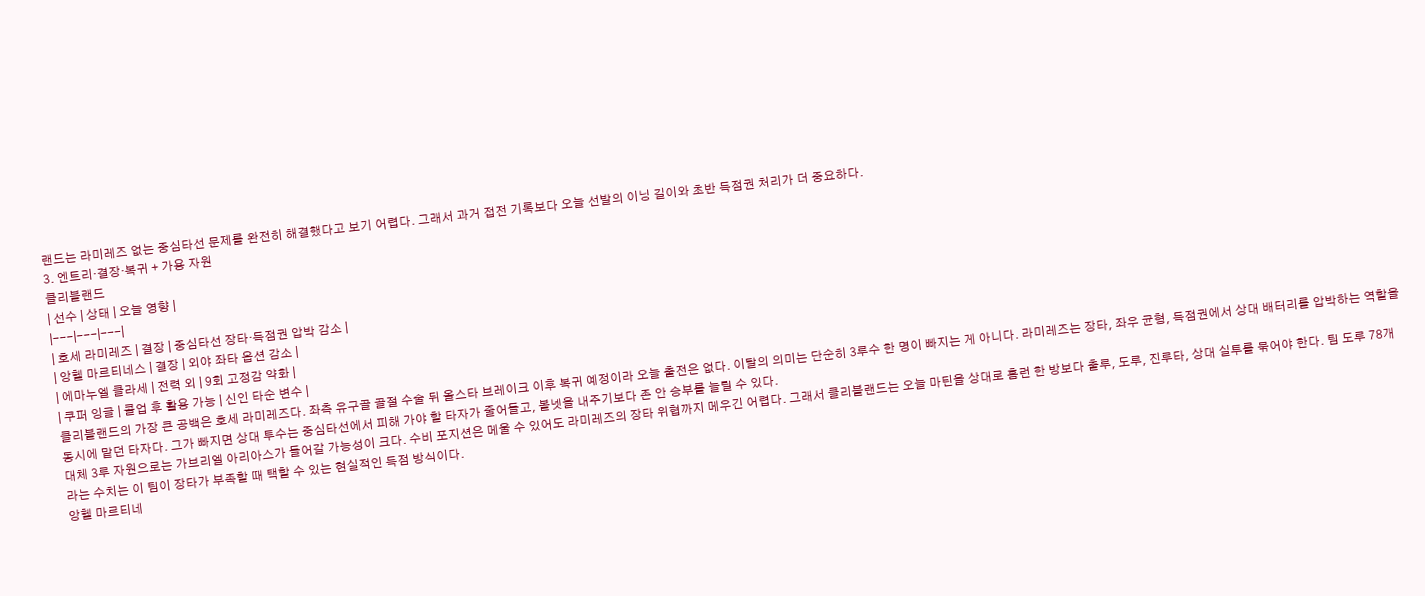랜드는 라미레즈 없는 중심타선 문제를 완전히 해결했다고 보기 어렵다. 그래서 과거 접전 기록보다 오늘 선발의 이닝 길이와 초반 득점권 처리가 더 중요하다.
3. 엔트리·결장·복귀 + 가용 자원
클리블랜드
| 선수 | 상태 | 오늘 영향 |
|---|---|---|
| 호세 라미레즈 | 결장 | 중심타선 장타·득점권 압박 감소 |
| 앙헬 마르티네스 | 결장 | 외야 좌타 옵션 감소 |
| 에마누엘 클라세 | 전력 외 | 9회 고정감 약화 |
| 쿠퍼 잉글 | 콜업 후 활용 가능 | 신인 타순 변수 |
클리블랜드의 가장 큰 공백은 호세 라미레즈다. 좌측 유구골 골절 수술 뒤 올스타 브레이크 이후 복귀 예정이라 오늘 출전은 없다. 이탈의 의미는 단순히 3루수 한 명이 빠지는 게 아니다. 라미레즈는 장타, 좌우 균형, 득점권에서 상대 배터리를 압박하는 역할을 동시에 맡던 타자다. 그가 빠지면 상대 투수는 중심타선에서 피해 가야 할 타자가 줄어들고, 볼넷을 내주기보다 존 안 승부를 늘릴 수 있다.
대체 3루 자원으로는 가브리엘 아리아스가 들어갈 가능성이 크다. 수비 포지션은 메울 수 있어도 라미레즈의 장타 위협까지 메우긴 어렵다. 그래서 클리블랜드는 오늘 마틴을 상대로 홈런 한 방보다 출루, 도루, 진루타, 상대 실투를 묶어야 한다. 팀 도루 78개라는 수치는 이 팀이 장타가 부족할 때 택할 수 있는 현실적인 득점 방식이다.
앙헬 마르티네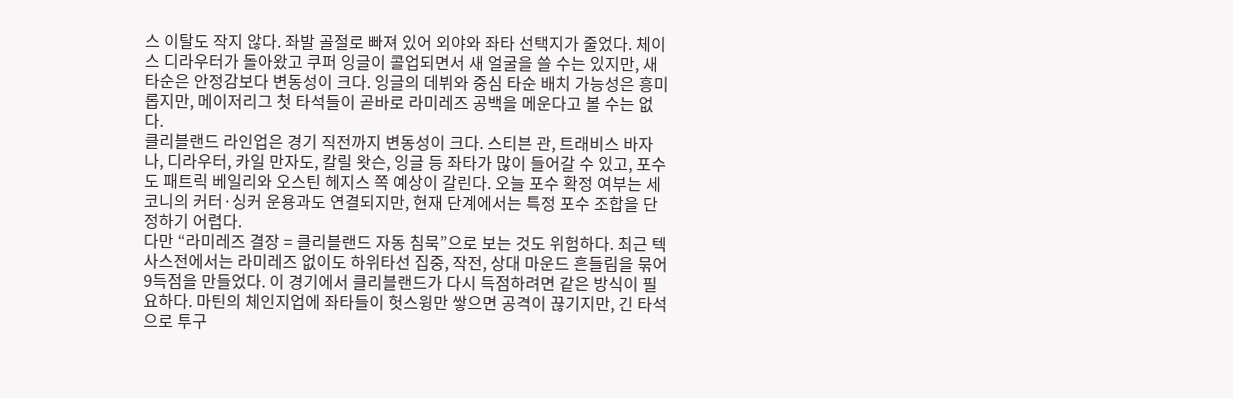스 이탈도 작지 않다. 좌발 골절로 빠져 있어 외야와 좌타 선택지가 줄었다. 체이스 디라우터가 돌아왔고 쿠퍼 잉글이 콜업되면서 새 얼굴을 쓸 수는 있지만, 새 타순은 안정감보다 변동성이 크다. 잉글의 데뷔와 중심 타순 배치 가능성은 흥미롭지만, 메이저리그 첫 타석들이 곧바로 라미레즈 공백을 메운다고 볼 수는 없다.
클리블랜드 라인업은 경기 직전까지 변동성이 크다. 스티븐 관, 트래비스 바자나, 디라우터, 카일 만자도, 칼릴 왓슨, 잉글 등 좌타가 많이 들어갈 수 있고, 포수도 패트릭 베일리와 오스틴 헤지스 쪽 예상이 갈린다. 오늘 포수 확정 여부는 세코니의 커터·싱커 운용과도 연결되지만, 현재 단계에서는 특정 포수 조합을 단정하기 어렵다.
다만 “라미레즈 결장 = 클리블랜드 자동 침묵”으로 보는 것도 위험하다. 최근 텍사스전에서는 라미레즈 없이도 하위타선 집중, 작전, 상대 마운드 흔들림을 묶어 9득점을 만들었다. 이 경기에서 클리블랜드가 다시 득점하려면 같은 방식이 필요하다. 마틴의 체인지업에 좌타들이 헛스윙만 쌓으면 공격이 끊기지만, 긴 타석으로 투구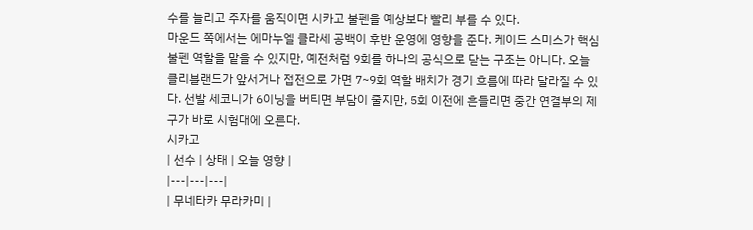수를 늘리고 주자를 움직이면 시카고 불펜을 예상보다 빨리 부를 수 있다.
마운드 쪽에서는 에마누엘 클라세 공백이 후반 운영에 영향을 준다. 케이드 스미스가 핵심 불펜 역할을 맡을 수 있지만, 예전처럼 9회를 하나의 공식으로 닫는 구조는 아니다. 오늘 클리블랜드가 앞서거나 접전으로 가면 7~9회 역할 배치가 경기 흐름에 따라 달라질 수 있다. 선발 세코니가 6이닝을 버티면 부담이 줄지만, 5회 이전에 흔들리면 중간 연결부의 제구가 바로 시험대에 오른다.
시카고
| 선수 | 상태 | 오늘 영향 |
|---|---|---|
| 무네타카 무라카미 |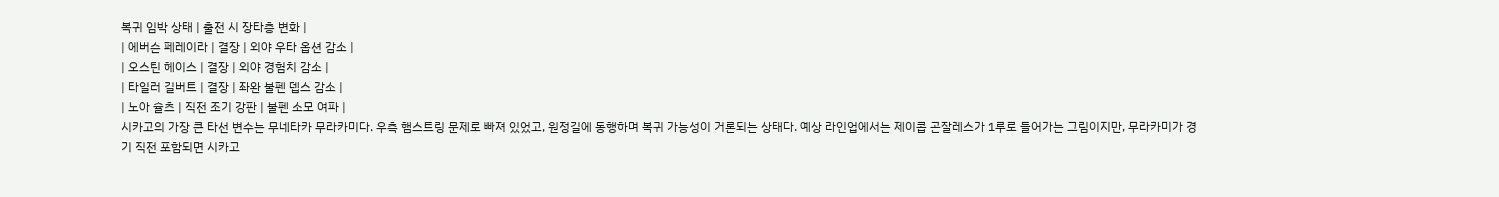복귀 임박 상태 | 출전 시 장타층 변화 |
| 에버슨 페레이라 | 결장 | 외야 우타 옵션 감소 |
| 오스틴 헤이스 | 결장 | 외야 경험치 감소 |
| 타일러 길버트 | 결장 | 좌완 불펜 뎁스 감소 |
| 노아 슐츠 | 직전 조기 강판 | 불펜 소모 여파 |
시카고의 가장 큰 타선 변수는 무네타카 무라카미다. 우측 햄스트링 문제로 빠져 있었고, 원정길에 동행하며 복귀 가능성이 거론되는 상태다. 예상 라인업에서는 제이콥 곤잘레스가 1루로 들어가는 그림이지만, 무라카미가 경기 직전 포함되면 시카고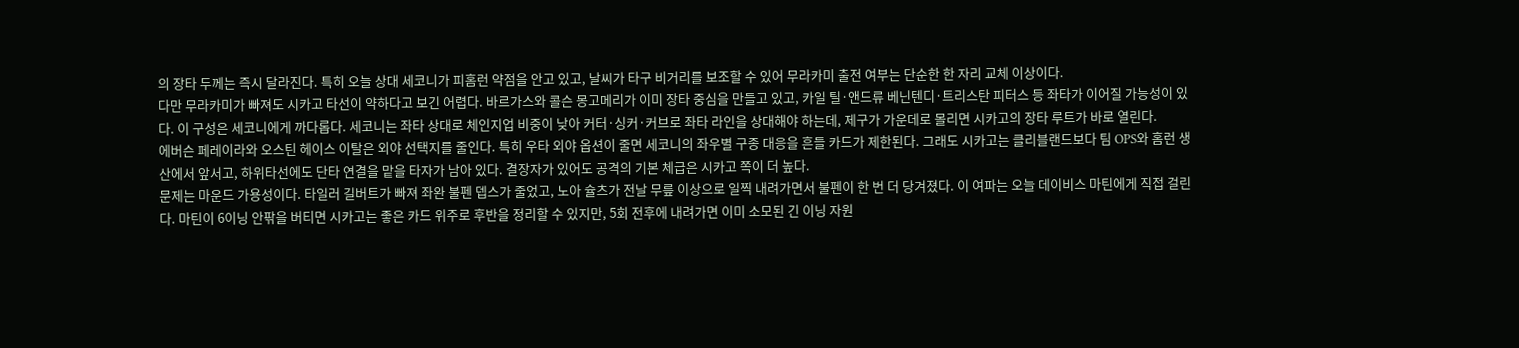의 장타 두께는 즉시 달라진다. 특히 오늘 상대 세코니가 피홈런 약점을 안고 있고, 날씨가 타구 비거리를 보조할 수 있어 무라카미 출전 여부는 단순한 한 자리 교체 이상이다.
다만 무라카미가 빠져도 시카고 타선이 약하다고 보긴 어렵다. 바르가스와 콜슨 몽고메리가 이미 장타 중심을 만들고 있고, 카일 틸·앤드류 베닌텐디·트리스탄 피터스 등 좌타가 이어질 가능성이 있다. 이 구성은 세코니에게 까다롭다. 세코니는 좌타 상대로 체인지업 비중이 낮아 커터·싱커·커브로 좌타 라인을 상대해야 하는데, 제구가 가운데로 몰리면 시카고의 장타 루트가 바로 열린다.
에버슨 페레이라와 오스틴 헤이스 이탈은 외야 선택지를 줄인다. 특히 우타 외야 옵션이 줄면 세코니의 좌우별 구종 대응을 흔들 카드가 제한된다. 그래도 시카고는 클리블랜드보다 팀 OPS와 홈런 생산에서 앞서고, 하위타선에도 단타 연결을 맡을 타자가 남아 있다. 결장자가 있어도 공격의 기본 체급은 시카고 쪽이 더 높다.
문제는 마운드 가용성이다. 타일러 길버트가 빠져 좌완 불펜 뎁스가 줄었고, 노아 슐츠가 전날 무릎 이상으로 일찍 내려가면서 불펜이 한 번 더 당겨졌다. 이 여파는 오늘 데이비스 마틴에게 직접 걸린다. 마틴이 6이닝 안팎을 버티면 시카고는 좋은 카드 위주로 후반을 정리할 수 있지만, 5회 전후에 내려가면 이미 소모된 긴 이닝 자원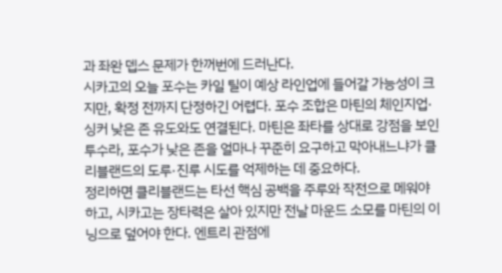과 좌완 뎁스 문제가 한꺼번에 드러난다.
시카고의 오늘 포수는 카일 틸이 예상 라인업에 들어갈 가능성이 크지만, 확정 전까지 단정하긴 어렵다. 포수 조합은 마틴의 체인지업·싱커 낮은 존 유도와도 연결된다. 마틴은 좌타를 상대로 강점을 보인 투수라, 포수가 낮은 존을 얼마나 꾸준히 요구하고 막아내느냐가 클리블랜드의 도루·진루 시도를 억제하는 데 중요하다.
정리하면 클리블랜드는 타선 핵심 공백을 주루와 작전으로 메워야 하고, 시카고는 장타력은 살아 있지만 전날 마운드 소모를 마틴의 이닝으로 덮어야 한다. 엔트리 관점에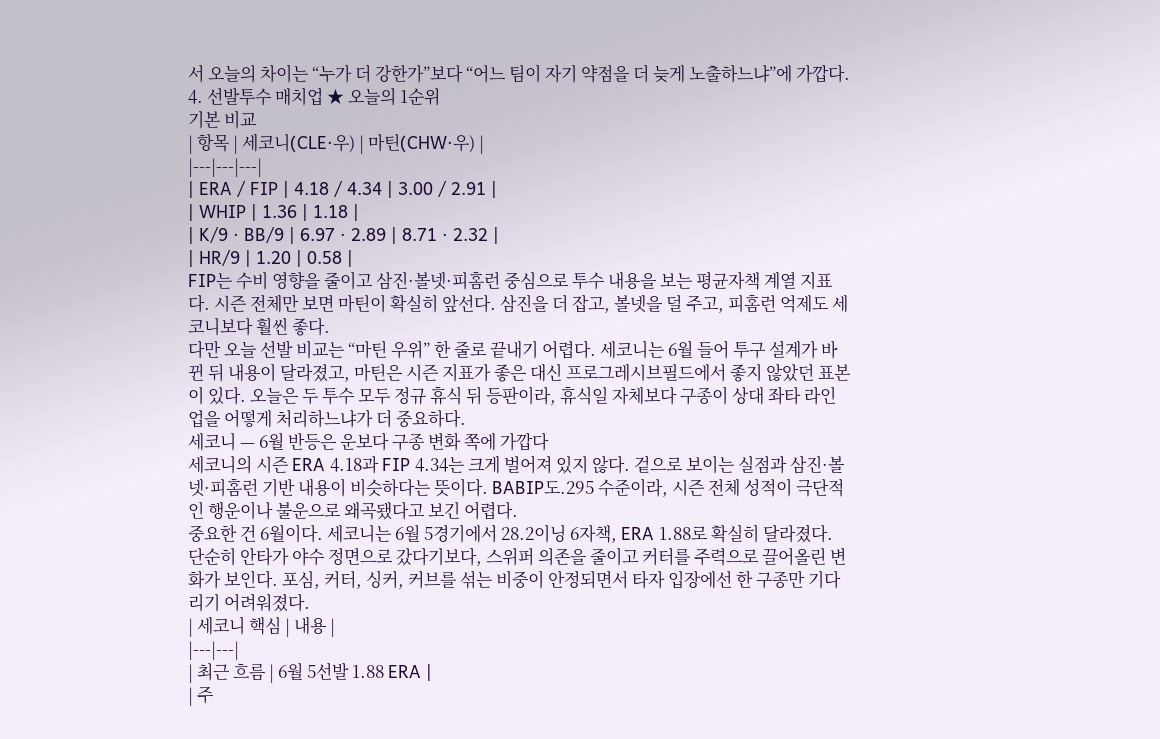서 오늘의 차이는 “누가 더 강한가”보다 “어느 팀이 자기 약점을 더 늦게 노출하느냐”에 가깝다.
4. 선발투수 매치업 ★ 오늘의 1순위
기본 비교
| 항목 | 세코니(CLE·우) | 마틴(CHW·우) |
|---|---|---|
| ERA / FIP | 4.18 / 4.34 | 3.00 / 2.91 |
| WHIP | 1.36 | 1.18 |
| K/9 · BB/9 | 6.97 · 2.89 | 8.71 · 2.32 |
| HR/9 | 1.20 | 0.58 |
FIP는 수비 영향을 줄이고 삼진·볼넷·피홈런 중심으로 투수 내용을 보는 평균자책 계열 지표다. 시즌 전체만 보면 마틴이 확실히 앞선다. 삼진을 더 잡고, 볼넷을 덜 주고, 피홈런 억제도 세코니보다 훨씬 좋다.
다만 오늘 선발 비교는 “마틴 우위” 한 줄로 끝내기 어렵다. 세코니는 6월 들어 투구 설계가 바뀐 뒤 내용이 달라졌고, 마틴은 시즌 지표가 좋은 대신 프로그레시브필드에서 좋지 않았던 표본이 있다. 오늘은 두 투수 모두 정규 휴식 뒤 등판이라, 휴식일 자체보다 구종이 상대 좌타 라인업을 어떻게 처리하느냐가 더 중요하다.
세코니 — 6월 반등은 운보다 구종 변화 쪽에 가깝다
세코니의 시즌 ERA 4.18과 FIP 4.34는 크게 벌어져 있지 않다. 겉으로 보이는 실점과 삼진·볼넷·피홈런 기반 내용이 비슷하다는 뜻이다. BABIP도.295 수준이라, 시즌 전체 성적이 극단적인 행운이나 불운으로 왜곡됐다고 보긴 어렵다.
중요한 건 6월이다. 세코니는 6월 5경기에서 28.2이닝 6자책, ERA 1.88로 확실히 달라졌다. 단순히 안타가 야수 정면으로 갔다기보다, 스위퍼 의존을 줄이고 커터를 주력으로 끌어올린 변화가 보인다. 포심, 커터, 싱커, 커브를 섞는 비중이 안정되면서 타자 입장에선 한 구종만 기다리기 어려워졌다.
| 세코니 핵심 | 내용 |
|---|---|
| 최근 흐름 | 6월 5선발 1.88 ERA |
| 주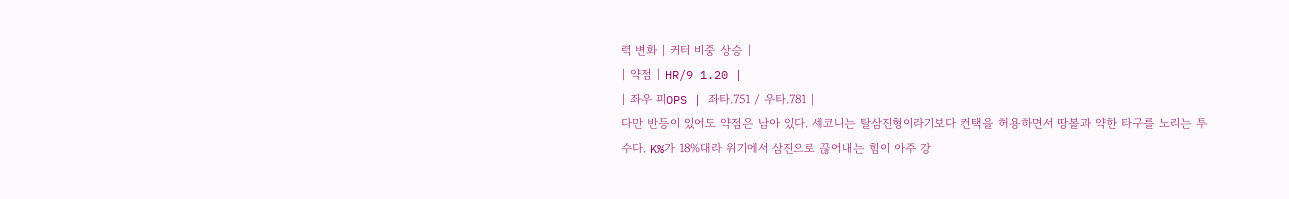력 변화 | 커터 비중 상승 |
| 약점 | HR/9 1.20 |
| 좌우 피OPS | 좌타.751 / 우타.781 |
다만 반등이 있어도 약점은 남아 있다. 세코니는 탈삼진형이라기보다 컨택을 허용하면서 땅볼과 약한 타구를 노리는 투수다. K%가 18%대라 위기에서 삼진으로 끊어내는 힘이 아주 강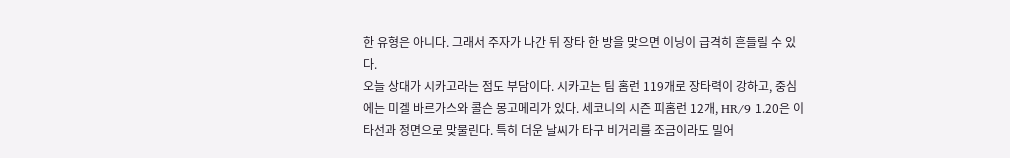한 유형은 아니다. 그래서 주자가 나간 뒤 장타 한 방을 맞으면 이닝이 급격히 흔들릴 수 있다.
오늘 상대가 시카고라는 점도 부담이다. 시카고는 팀 홈런 119개로 장타력이 강하고, 중심에는 미겔 바르가스와 콜슨 몽고메리가 있다. 세코니의 시즌 피홈런 12개, HR/9 1.20은 이 타선과 정면으로 맞물린다. 특히 더운 날씨가 타구 비거리를 조금이라도 밀어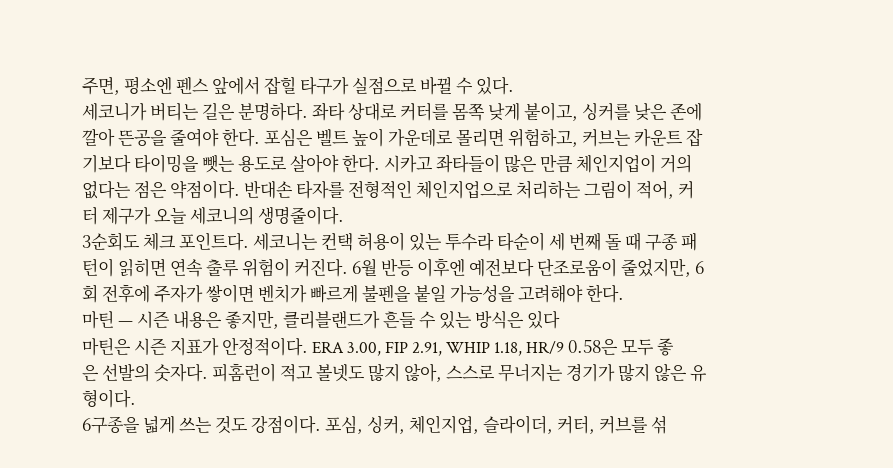주면, 평소엔 펜스 앞에서 잡힐 타구가 실점으로 바뀔 수 있다.
세코니가 버티는 길은 분명하다. 좌타 상대로 커터를 몸쪽 낮게 붙이고, 싱커를 낮은 존에 깔아 뜬공을 줄여야 한다. 포심은 벨트 높이 가운데로 몰리면 위험하고, 커브는 카운트 잡기보다 타이밍을 뺏는 용도로 살아야 한다. 시카고 좌타들이 많은 만큼 체인지업이 거의 없다는 점은 약점이다. 반대손 타자를 전형적인 체인지업으로 처리하는 그림이 적어, 커터 제구가 오늘 세코니의 생명줄이다.
3순회도 체크 포인트다. 세코니는 컨택 허용이 있는 투수라 타순이 세 번째 돌 때 구종 패턴이 읽히면 연속 출루 위험이 커진다. 6월 반등 이후엔 예전보다 단조로움이 줄었지만, 6회 전후에 주자가 쌓이면 벤치가 빠르게 불펜을 붙일 가능성을 고려해야 한다.
마틴 — 시즌 내용은 좋지만, 클리블랜드가 흔들 수 있는 방식은 있다
마틴은 시즌 지표가 안정적이다. ERA 3.00, FIP 2.91, WHIP 1.18, HR/9 0.58은 모두 좋은 선발의 숫자다. 피홈런이 적고 볼넷도 많지 않아, 스스로 무너지는 경기가 많지 않은 유형이다.
6구종을 넓게 쓰는 것도 강점이다. 포심, 싱커, 체인지업, 슬라이더, 커터, 커브를 섞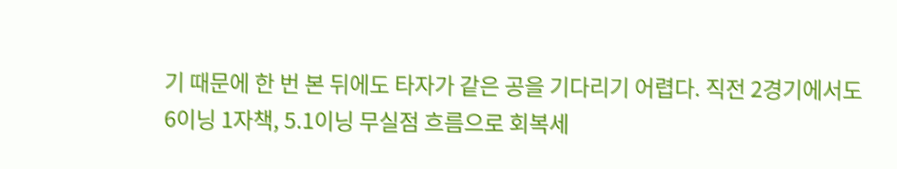기 때문에 한 번 본 뒤에도 타자가 같은 공을 기다리기 어렵다. 직전 2경기에서도 6이닝 1자책, 5.1이닝 무실점 흐름으로 회복세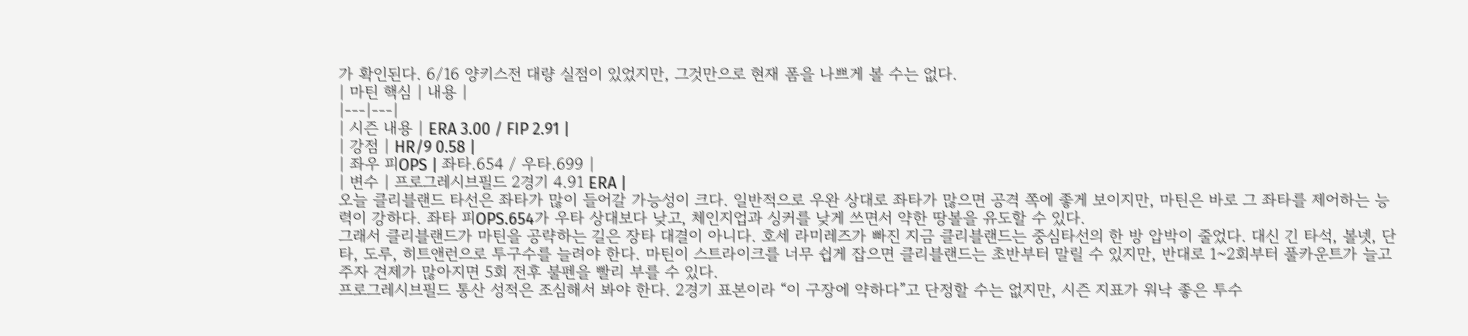가 확인된다. 6/16 양키스전 대량 실점이 있었지만, 그것만으로 현재 폼을 나쁘게 볼 수는 없다.
| 마틴 핵심 | 내용 |
|---|---|
| 시즌 내용 | ERA 3.00 / FIP 2.91 |
| 강점 | HR/9 0.58 |
| 좌우 피OPS | 좌타.654 / 우타.699 |
| 변수 | 프로그레시브필드 2경기 4.91 ERA |
오늘 클리블랜드 타선은 좌타가 많이 들어갈 가능성이 크다. 일반적으로 우완 상대로 좌타가 많으면 공격 쪽에 좋게 보이지만, 마틴은 바로 그 좌타를 제어하는 능력이 강하다. 좌타 피OPS.654가 우타 상대보다 낮고, 체인지업과 싱커를 낮게 쓰면서 약한 땅볼을 유도할 수 있다.
그래서 클리블랜드가 마틴을 공략하는 길은 장타 대결이 아니다. 호세 라미레즈가 빠진 지금 클리블랜드는 중심타선의 한 방 압박이 줄었다. 대신 긴 타석, 볼넷, 단타, 도루, 히트앤런으로 투구수를 늘려야 한다. 마틴이 스트라이크를 너무 쉽게 잡으면 클리블랜드는 초반부터 말릴 수 있지만, 반대로 1~2회부터 풀카운트가 늘고 주자 견제가 많아지면 5회 전후 불펜을 빨리 부를 수 있다.
프로그레시브필드 통산 성적은 조심해서 봐야 한다. 2경기 표본이라 “이 구장에 약하다”고 단정할 수는 없지만, 시즌 지표가 워낙 좋은 투수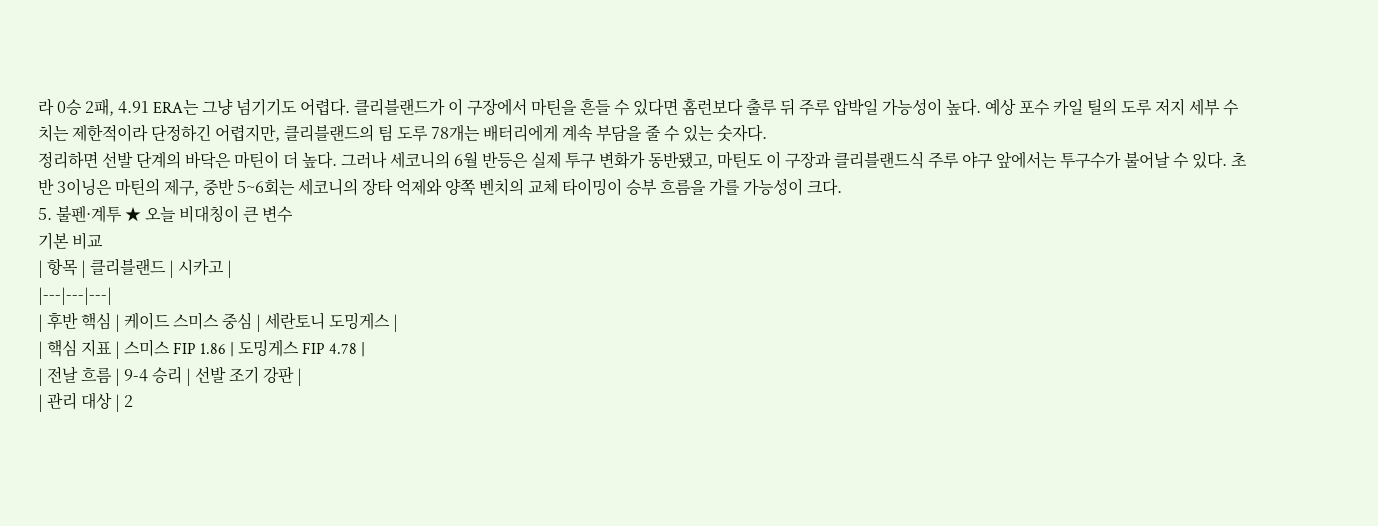라 0승 2패, 4.91 ERA는 그냥 넘기기도 어렵다. 클리블랜드가 이 구장에서 마틴을 흔들 수 있다면 홈런보다 출루 뒤 주루 압박일 가능성이 높다. 예상 포수 카일 틸의 도루 저지 세부 수치는 제한적이라 단정하긴 어렵지만, 클리블랜드의 팀 도루 78개는 배터리에게 계속 부담을 줄 수 있는 숫자다.
정리하면 선발 단계의 바닥은 마틴이 더 높다. 그러나 세코니의 6월 반등은 실제 투구 변화가 동반됐고, 마틴도 이 구장과 클리블랜드식 주루 야구 앞에서는 투구수가 불어날 수 있다. 초반 3이닝은 마틴의 제구, 중반 5~6회는 세코니의 장타 억제와 양쪽 벤치의 교체 타이밍이 승부 흐름을 가를 가능성이 크다.
5. 불펜·계투 ★ 오늘 비대칭이 큰 변수
기본 비교
| 항목 | 클리블랜드 | 시카고 |
|---|---|---|
| 후반 핵심 | 케이드 스미스 중심 | 세란토니 도밍게스 |
| 핵심 지표 | 스미스 FIP 1.86 | 도밍게스 FIP 4.78 |
| 전날 흐름 | 9-4 승리 | 선발 조기 강판 |
| 관리 대상 | 2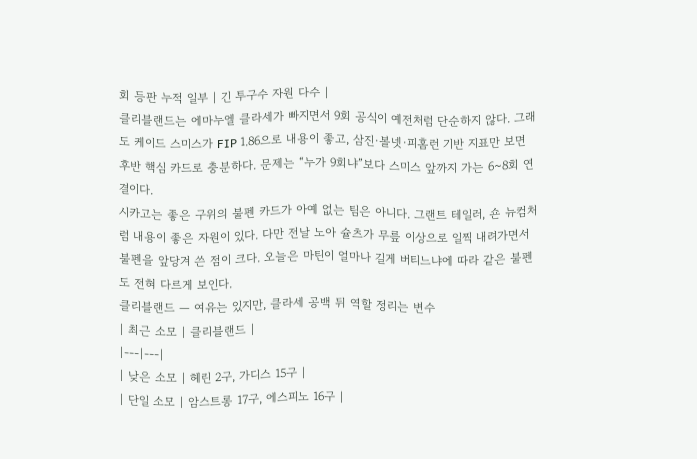회 등판 누적 일부 | 긴 투구수 자원 다수 |
클리블랜드는 에마누엘 클라세가 빠지면서 9회 공식이 예전처럼 단순하지 않다. 그래도 케이드 스미스가 FIP 1.86으로 내용이 좋고, 삼진·볼넷·피홈런 기반 지표만 보면 후반 핵심 카드로 충분하다. 문제는 “누가 9회냐”보다 스미스 앞까지 가는 6~8회 연결이다.
시카고는 좋은 구위의 불펜 카드가 아예 없는 팀은 아니다. 그랜트 테일러, 숀 뉴컴처럼 내용이 좋은 자원이 있다. 다만 전날 노아 슐츠가 무릎 이상으로 일찍 내려가면서 불펜을 앞당겨 쓴 점이 크다. 오늘은 마틴이 얼마나 길게 버티느냐에 따라 같은 불펜도 전혀 다르게 보인다.
클리블랜드 — 여유는 있지만, 클라세 공백 뒤 역할 정리는 변수
| 최근 소모 | 클리블랜드 |
|---|---|
| 낮은 소모 | 헤린 2구, 가디스 15구 |
| 단일 소모 | 암스트롱 17구, 에스피노 16구 |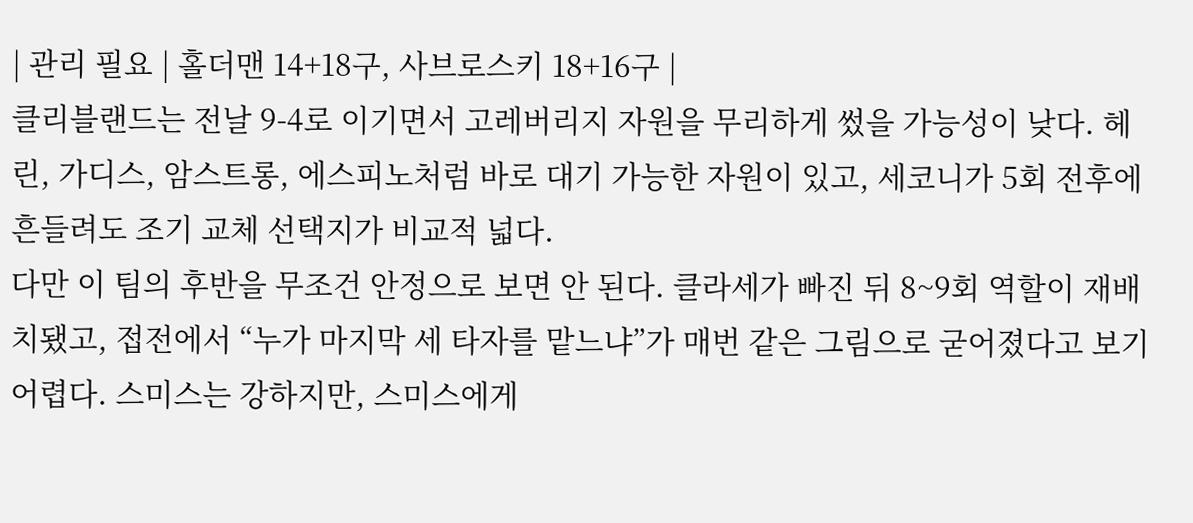| 관리 필요 | 홀더맨 14+18구, 사브로스키 18+16구 |
클리블랜드는 전날 9-4로 이기면서 고레버리지 자원을 무리하게 썼을 가능성이 낮다. 헤린, 가디스, 암스트롱, 에스피노처럼 바로 대기 가능한 자원이 있고, 세코니가 5회 전후에 흔들려도 조기 교체 선택지가 비교적 넓다.
다만 이 팀의 후반을 무조건 안정으로 보면 안 된다. 클라세가 빠진 뒤 8~9회 역할이 재배치됐고, 접전에서 “누가 마지막 세 타자를 맡느냐”가 매번 같은 그림으로 굳어졌다고 보기 어렵다. 스미스는 강하지만, 스미스에게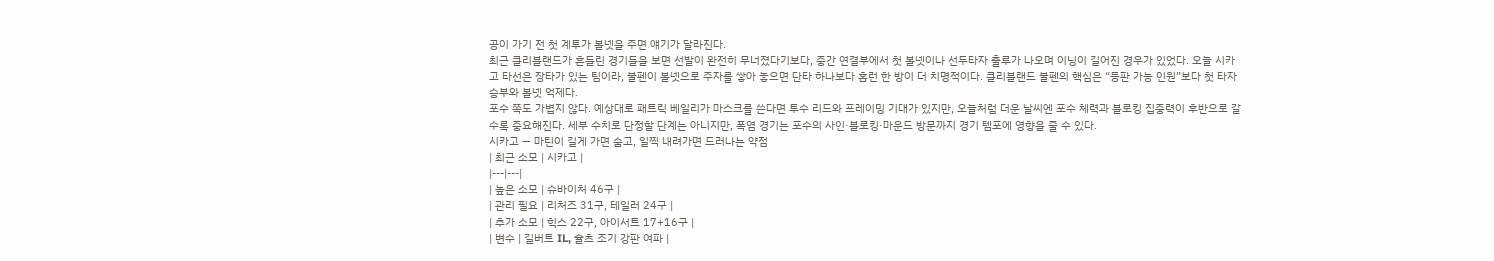공이 가기 전 첫 계투가 볼넷을 주면 얘기가 달라진다.
최근 클리블랜드가 흔들린 경기들을 보면 선발이 완전히 무너졌다기보다, 중간 연결부에서 첫 볼넷이나 선두타자 출루가 나오며 이닝이 길어진 경우가 있었다. 오늘 시카고 타선은 장타가 있는 팀이라, 불펜이 볼넷으로 주자를 쌓아 놓으면 단타 하나보다 홈런 한 방이 더 치명적이다. 클리블랜드 불펜의 핵심은 “등판 가능 인원”보다 첫 타자 승부와 볼넷 억제다.
포수 쪽도 가볍지 않다. 예상대로 패트릭 베일리가 마스크를 쓴다면 투수 리드와 프레이밍 기대가 있지만, 오늘처럼 더운 날씨엔 포수 체력과 블로킹 집중력이 후반으로 갈수록 중요해진다. 세부 수치로 단정할 단계는 아니지만, 폭염 경기는 포수의 사인·블로킹·마운드 방문까지 경기 템포에 영향을 줄 수 있다.
시카고 — 마틴이 길게 가면 숨고, 일찍 내려가면 드러나는 약점
| 최근 소모 | 시카고 |
|---|---|
| 높은 소모 | 슈바이처 46구 |
| 관리 필요 | 리처즈 31구, 테일러 24구 |
| 추가 소모 | 힉스 22구, 아이서트 17+16구 |
| 변수 | 길버트 IL, 슐츠 조기 강판 여파 |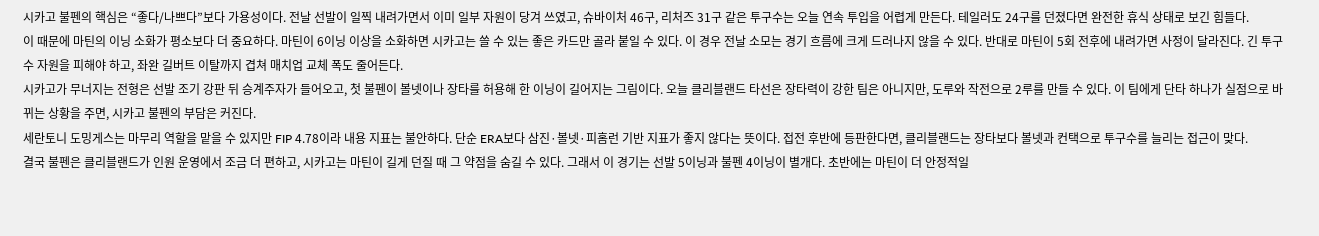시카고 불펜의 핵심은 “좋다/나쁘다”보다 가용성이다. 전날 선발이 일찍 내려가면서 이미 일부 자원이 당겨 쓰였고, 슈바이처 46구, 리처즈 31구 같은 투구수는 오늘 연속 투입을 어렵게 만든다. 테일러도 24구를 던졌다면 완전한 휴식 상태로 보긴 힘들다.
이 때문에 마틴의 이닝 소화가 평소보다 더 중요하다. 마틴이 6이닝 이상을 소화하면 시카고는 쓸 수 있는 좋은 카드만 골라 붙일 수 있다. 이 경우 전날 소모는 경기 흐름에 크게 드러나지 않을 수 있다. 반대로 마틴이 5회 전후에 내려가면 사정이 달라진다. 긴 투구수 자원을 피해야 하고, 좌완 길버트 이탈까지 겹쳐 매치업 교체 폭도 줄어든다.
시카고가 무너지는 전형은 선발 조기 강판 뒤 승계주자가 들어오고, 첫 불펜이 볼넷이나 장타를 허용해 한 이닝이 길어지는 그림이다. 오늘 클리블랜드 타선은 장타력이 강한 팀은 아니지만, 도루와 작전으로 2루를 만들 수 있다. 이 팀에게 단타 하나가 실점으로 바뀌는 상황을 주면, 시카고 불펜의 부담은 커진다.
세란토니 도밍게스는 마무리 역할을 맡을 수 있지만 FIP 4.78이라 내용 지표는 불안하다. 단순 ERA보다 삼진·볼넷·피홈런 기반 지표가 좋지 않다는 뜻이다. 접전 후반에 등판한다면, 클리블랜드는 장타보다 볼넷과 컨택으로 투구수를 늘리는 접근이 맞다.
결국 불펜은 클리블랜드가 인원 운영에서 조금 더 편하고, 시카고는 마틴이 길게 던질 때 그 약점을 숨길 수 있다. 그래서 이 경기는 선발 5이닝과 불펜 4이닝이 별개다. 초반에는 마틴이 더 안정적일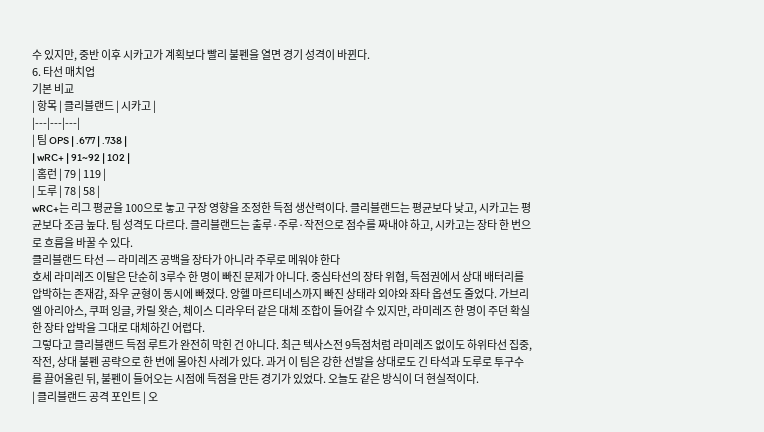수 있지만, 중반 이후 시카고가 계획보다 빨리 불펜을 열면 경기 성격이 바뀐다.
6. 타선 매치업
기본 비교
| 항목 | 클리블랜드 | 시카고 |
|---|---|---|
| 팀 OPS | .677 | .738 |
| wRC+ | 91~92 | 102 |
| 홈런 | 79 | 119 |
| 도루 | 78 | 58 |
wRC+는 리그 평균을 100으로 놓고 구장 영향을 조정한 득점 생산력이다. 클리블랜드는 평균보다 낮고, 시카고는 평균보다 조금 높다. 팀 성격도 다르다. 클리블랜드는 출루·주루·작전으로 점수를 짜내야 하고, 시카고는 장타 한 번으로 흐름을 바꿀 수 있다.
클리블랜드 타선 — 라미레즈 공백을 장타가 아니라 주루로 메워야 한다
호세 라미레즈 이탈은 단순히 3루수 한 명이 빠진 문제가 아니다. 중심타선의 장타 위협, 득점권에서 상대 배터리를 압박하는 존재감, 좌우 균형이 동시에 빠졌다. 앙헬 마르티네스까지 빠진 상태라 외야와 좌타 옵션도 줄었다. 가브리엘 아리아스, 쿠퍼 잉글, 카릴 왓슨, 체이스 디라우터 같은 대체 조합이 들어갈 수 있지만, 라미레즈 한 명이 주던 확실한 장타 압박을 그대로 대체하긴 어렵다.
그렇다고 클리블랜드 득점 루트가 완전히 막힌 건 아니다. 최근 텍사스전 9득점처럼 라미레즈 없이도 하위타선 집중, 작전, 상대 불펜 공략으로 한 번에 몰아친 사례가 있다. 과거 이 팀은 강한 선발을 상대로도 긴 타석과 도루로 투구수를 끌어올린 뒤, 불펜이 들어오는 시점에 득점을 만든 경기가 있었다. 오늘도 같은 방식이 더 현실적이다.
| 클리블랜드 공격 포인트 | 오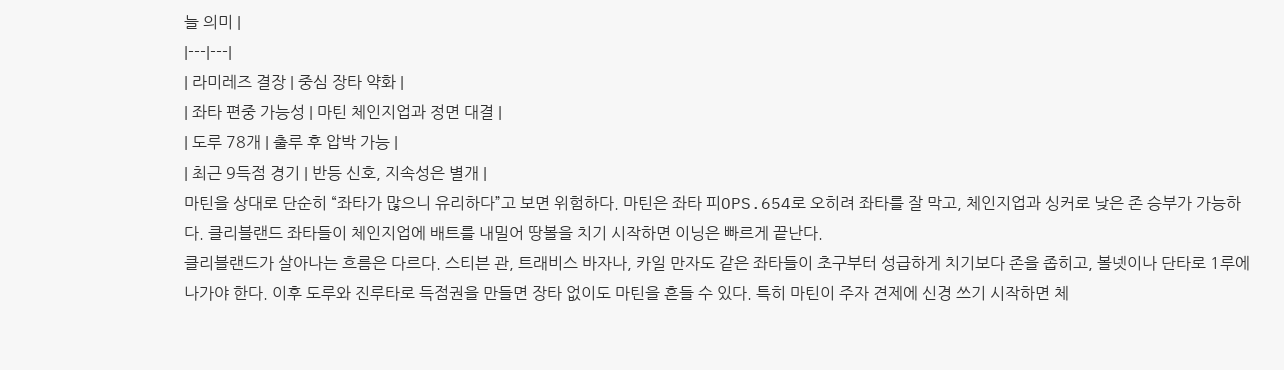늘 의미 |
|---|---|
| 라미레즈 결장 | 중심 장타 약화 |
| 좌타 편중 가능성 | 마틴 체인지업과 정면 대결 |
| 도루 78개 | 출루 후 압박 가능 |
| 최근 9득점 경기 | 반등 신호, 지속성은 별개 |
마틴을 상대로 단순히 “좌타가 많으니 유리하다”고 보면 위험하다. 마틴은 좌타 피OPS.654로 오히려 좌타를 잘 막고, 체인지업과 싱커로 낮은 존 승부가 가능하다. 클리블랜드 좌타들이 체인지업에 배트를 내밀어 땅볼을 치기 시작하면 이닝은 빠르게 끝난다.
클리블랜드가 살아나는 흐름은 다르다. 스티븐 관, 트래비스 바자나, 카일 만자도 같은 좌타들이 초구부터 성급하게 치기보다 존을 좁히고, 볼넷이나 단타로 1루에 나가야 한다. 이후 도루와 진루타로 득점권을 만들면 장타 없이도 마틴을 흔들 수 있다. 특히 마틴이 주자 견제에 신경 쓰기 시작하면 체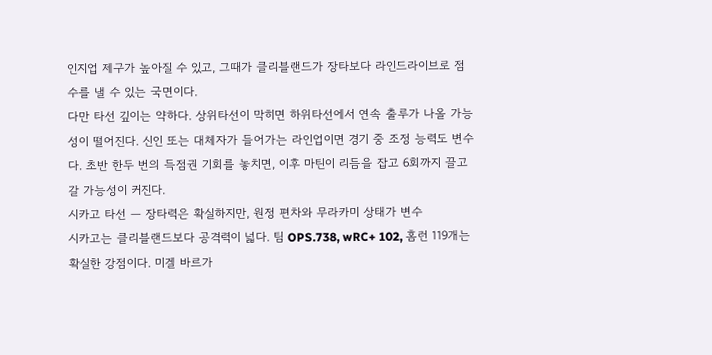인지업 제구가 높아질 수 있고, 그때가 클리블랜드가 장타보다 라인드라이브로 점수를 낼 수 있는 국면이다.
다만 타선 깊이는 약하다. 상위타선이 막히면 하위타선에서 연속 출루가 나올 가능성이 떨어진다. 신인 또는 대체자가 들어가는 라인업이면 경기 중 조정 능력도 변수다. 초반 한두 번의 득점권 기회를 놓치면, 이후 마틴이 리듬을 잡고 6회까지 끌고 갈 가능성이 커진다.
시카고 타선 — 장타력은 확실하지만, 원정 편차와 무라카미 상태가 변수
시카고는 클리블랜드보다 공격력이 넓다. 팀 OPS.738, wRC+ 102, 홈런 119개는 확실한 강점이다. 미겔 바르가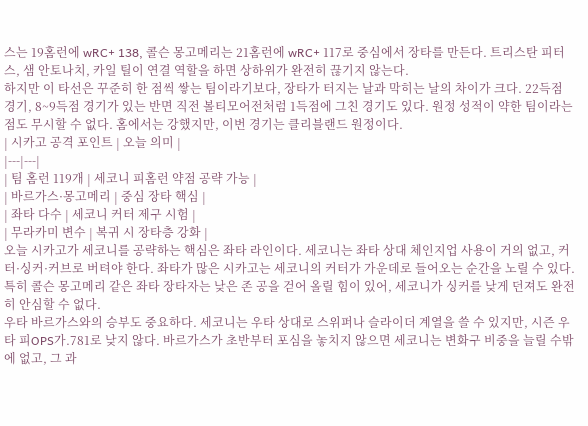스는 19홈런에 wRC+ 138, 콜슨 몽고메리는 21홈런에 wRC+ 117로 중심에서 장타를 만든다. 트리스탄 피터스, 샘 안토나치, 카일 틸이 연결 역할을 하면 상하위가 완전히 끊기지 않는다.
하지만 이 타선은 꾸준히 한 점씩 쌓는 팀이라기보다, 장타가 터지는 날과 막히는 날의 차이가 크다. 22득점 경기, 8~9득점 경기가 있는 반면 직전 볼티모어전처럼 1득점에 그친 경기도 있다. 원정 성적이 약한 팀이라는 점도 무시할 수 없다. 홈에서는 강했지만, 이번 경기는 클리블랜드 원정이다.
| 시카고 공격 포인트 | 오늘 의미 |
|---|---|
| 팀 홈런 119개 | 세코니 피홈런 약점 공략 가능 |
| 바르가스·몽고메리 | 중심 장타 핵심 |
| 좌타 다수 | 세코니 커터 제구 시험 |
| 무라카미 변수 | 복귀 시 장타층 강화 |
오늘 시카고가 세코니를 공략하는 핵심은 좌타 라인이다. 세코니는 좌타 상대 체인지업 사용이 거의 없고, 커터·싱커·커브로 버텨야 한다. 좌타가 많은 시카고는 세코니의 커터가 가운데로 들어오는 순간을 노릴 수 있다. 특히 콜슨 몽고메리 같은 좌타 장타자는 낮은 존 공을 걷어 올릴 힘이 있어, 세코니가 싱커를 낮게 던져도 완전히 안심할 수 없다.
우타 바르가스와의 승부도 중요하다. 세코니는 우타 상대로 스위퍼나 슬라이더 계열을 쓸 수 있지만, 시즌 우타 피OPS가.781로 낮지 않다. 바르가스가 초반부터 포심을 놓치지 않으면 세코니는 변화구 비중을 늘릴 수밖에 없고, 그 과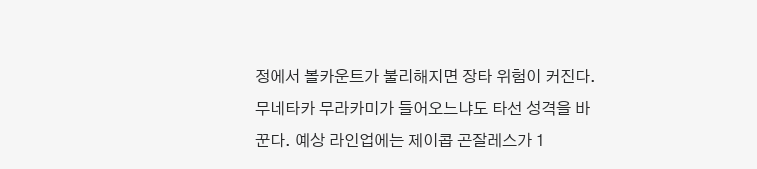정에서 볼카운트가 불리해지면 장타 위험이 커진다.
무네타카 무라카미가 들어오느냐도 타선 성격을 바꾼다. 예상 라인업에는 제이콥 곤잘레스가 1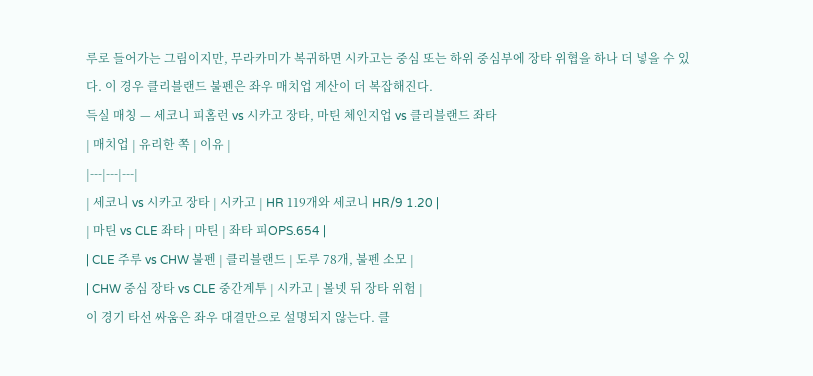루로 들어가는 그림이지만, 무라카미가 복귀하면 시카고는 중심 또는 하위 중심부에 장타 위협을 하나 더 넣을 수 있다. 이 경우 클리블랜드 불펜은 좌우 매치업 계산이 더 복잡해진다.
득실 매칭 — 세코니 피홈런 vs 시카고 장타, 마틴 체인지업 vs 클리블랜드 좌타
| 매치업 | 유리한 쪽 | 이유 |
|---|---|---|
| 세코니 vs 시카고 장타 | 시카고 | HR 119개와 세코니 HR/9 1.20 |
| 마틴 vs CLE 좌타 | 마틴 | 좌타 피OPS.654 |
| CLE 주루 vs CHW 불펜 | 클리블랜드 | 도루 78개, 불펜 소모 |
| CHW 중심 장타 vs CLE 중간계투 | 시카고 | 볼넷 뒤 장타 위험 |
이 경기 타선 싸움은 좌우 대결만으로 설명되지 않는다. 클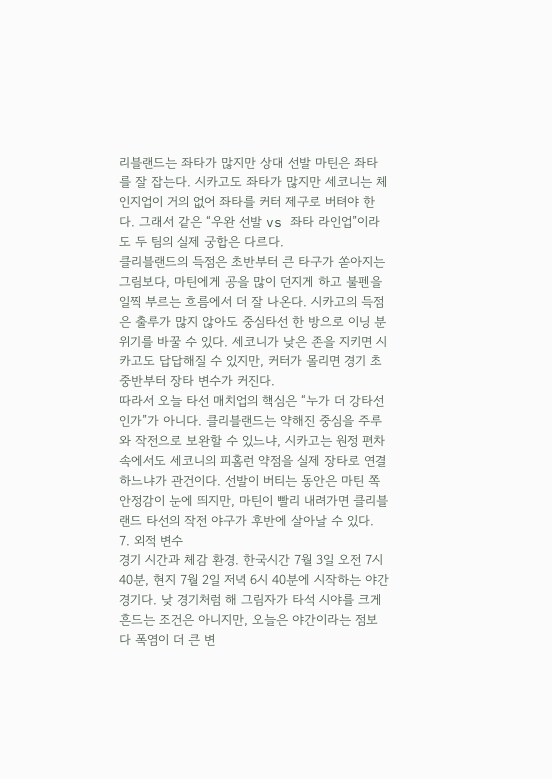리블랜드는 좌타가 많지만 상대 선발 마틴은 좌타를 잘 잡는다. 시카고도 좌타가 많지만 세코니는 체인지업이 거의 없어 좌타를 커터 제구로 버텨야 한다. 그래서 같은 “우완 선발 vs 좌타 라인업”이라도 두 팀의 실제 궁합은 다르다.
클리블랜드의 득점은 초반부터 큰 타구가 쏟아지는 그림보다, 마틴에게 공을 많이 던지게 하고 불펜을 일찍 부르는 흐름에서 더 잘 나온다. 시카고의 득점은 출루가 많지 않아도 중심타선 한 방으로 이닝 분위기를 바꿀 수 있다. 세코니가 낮은 존을 지키면 시카고도 답답해질 수 있지만, 커터가 몰리면 경기 초중반부터 장타 변수가 커진다.
따라서 오늘 타선 매치업의 핵심은 “누가 더 강타선인가”가 아니다. 클리블랜드는 약해진 중심을 주루와 작전으로 보완할 수 있느냐, 시카고는 원정 편차 속에서도 세코니의 피홈런 약점을 실제 장타로 연결하느냐가 관건이다. 선발이 버티는 동안은 마틴 쪽 안정감이 눈에 띄지만, 마틴이 빨리 내려가면 클리블랜드 타선의 작전 야구가 후반에 살아날 수 있다.
7. 외적 변수
경기 시간과 체감 환경. 한국시간 7월 3일 오전 7시 40분, 현지 7월 2일 저녁 6시 40분에 시작하는 야간 경기다. 낮 경기처럼 해 그림자가 타석 시야를 크게 흔드는 조건은 아니지만, 오늘은 야간이라는 점보다 폭염이 더 큰 변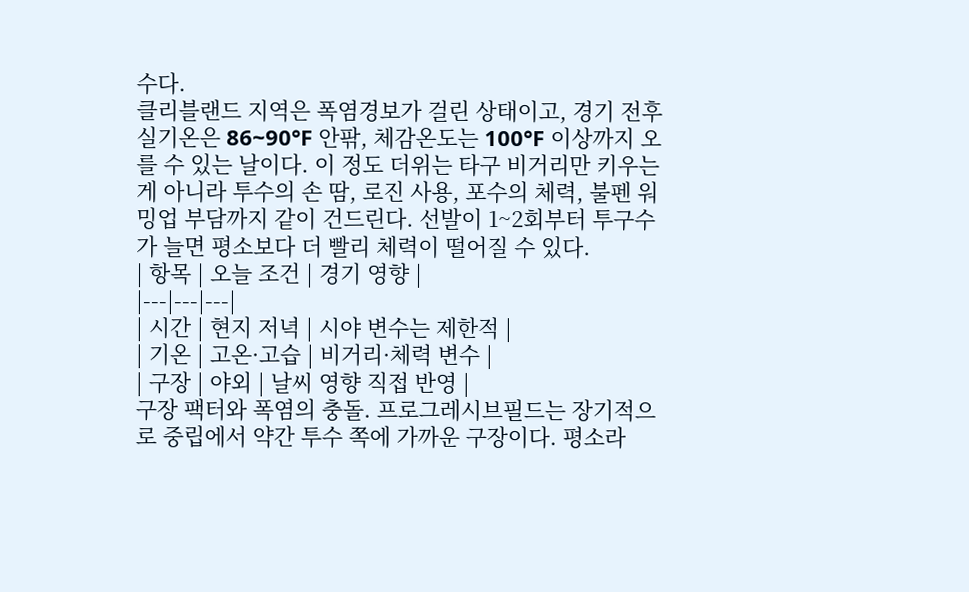수다.
클리블랜드 지역은 폭염경보가 걸린 상태이고, 경기 전후 실기온은 86~90°F 안팎, 체감온도는 100°F 이상까지 오를 수 있는 날이다. 이 정도 더위는 타구 비거리만 키우는 게 아니라 투수의 손 땀, 로진 사용, 포수의 체력, 불펜 워밍업 부담까지 같이 건드린다. 선발이 1~2회부터 투구수가 늘면 평소보다 더 빨리 체력이 떨어질 수 있다.
| 항목 | 오늘 조건 | 경기 영향 |
|---|---|---|
| 시간 | 현지 저녁 | 시야 변수는 제한적 |
| 기온 | 고온·고습 | 비거리·체력 변수 |
| 구장 | 야외 | 날씨 영향 직접 반영 |
구장 팩터와 폭염의 충돌. 프로그레시브필드는 장기적으로 중립에서 약간 투수 쪽에 가까운 구장이다. 평소라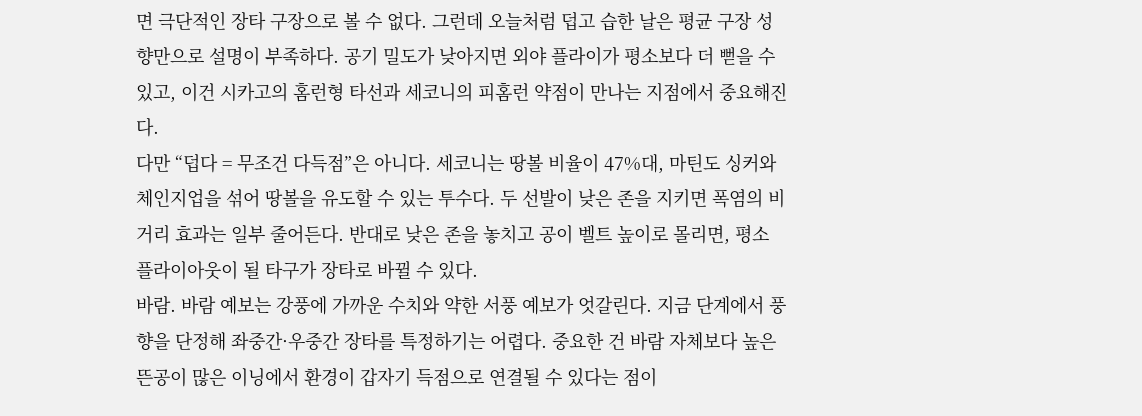면 극단적인 장타 구장으로 볼 수 없다. 그런데 오늘처럼 덥고 습한 날은 평균 구장 성향만으로 설명이 부족하다. 공기 밀도가 낮아지면 외야 플라이가 평소보다 더 뻗을 수 있고, 이건 시카고의 홈런형 타선과 세코니의 피홈런 약점이 만나는 지점에서 중요해진다.
다만 “덥다 = 무조건 다득점”은 아니다. 세코니는 땅볼 비율이 47%대, 마틴도 싱커와 체인지업을 섞어 땅볼을 유도할 수 있는 투수다. 두 선발이 낮은 존을 지키면 폭염의 비거리 효과는 일부 줄어든다. 반대로 낮은 존을 놓치고 공이 벨트 높이로 몰리면, 평소 플라이아웃이 될 타구가 장타로 바뀔 수 있다.
바람. 바람 예보는 강풍에 가까운 수치와 약한 서풍 예보가 엇갈린다. 지금 단계에서 풍향을 단정해 좌중간·우중간 장타를 특정하기는 어렵다. 중요한 건 바람 자체보다 높은 뜬공이 많은 이닝에서 환경이 갑자기 득점으로 연결될 수 있다는 점이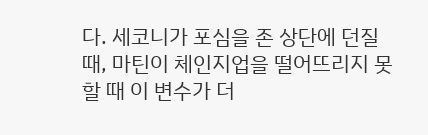다. 세코니가 포심을 존 상단에 던질 때, 마틴이 체인지업을 떨어뜨리지 못할 때 이 변수가 더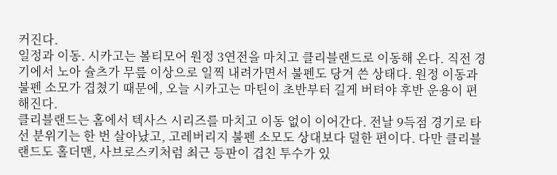커진다.
일정과 이동. 시카고는 볼티모어 원정 3연전을 마치고 클리블랜드로 이동해 온다. 직전 경기에서 노아 슐츠가 무릎 이상으로 일찍 내려가면서 불펜도 당겨 쓴 상태다. 원정 이동과 불펜 소모가 겹쳤기 때문에, 오늘 시카고는 마틴이 초반부터 길게 버텨야 후반 운용이 편해진다.
클리블랜드는 홈에서 텍사스 시리즈를 마치고 이동 없이 이어간다. 전날 9득점 경기로 타선 분위기는 한 번 살아났고, 고레버리지 불펜 소모도 상대보다 덜한 편이다. 다만 클리블랜드도 홀더맨, 사브로스키처럼 최근 등판이 겹친 투수가 있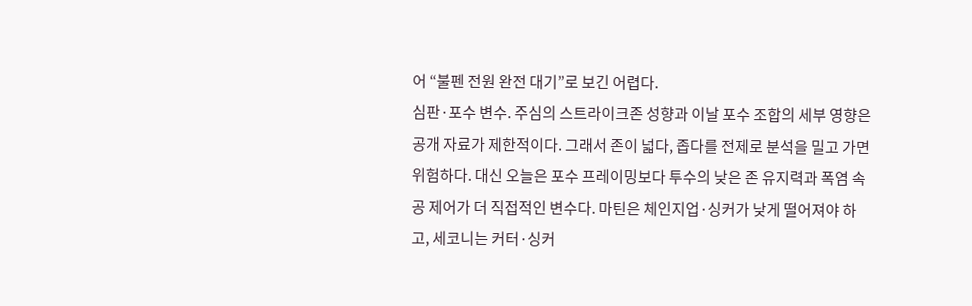어 “불펜 전원 완전 대기”로 보긴 어렵다.
심판·포수 변수. 주심의 스트라이크존 성향과 이날 포수 조합의 세부 영향은 공개 자료가 제한적이다. 그래서 존이 넓다, 좁다를 전제로 분석을 밀고 가면 위험하다. 대신 오늘은 포수 프레이밍보다 투수의 낮은 존 유지력과 폭염 속 공 제어가 더 직접적인 변수다. 마틴은 체인지업·싱커가 낮게 떨어져야 하고, 세코니는 커터·싱커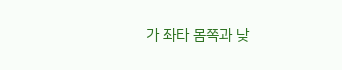가 좌타 몸쪽과 낮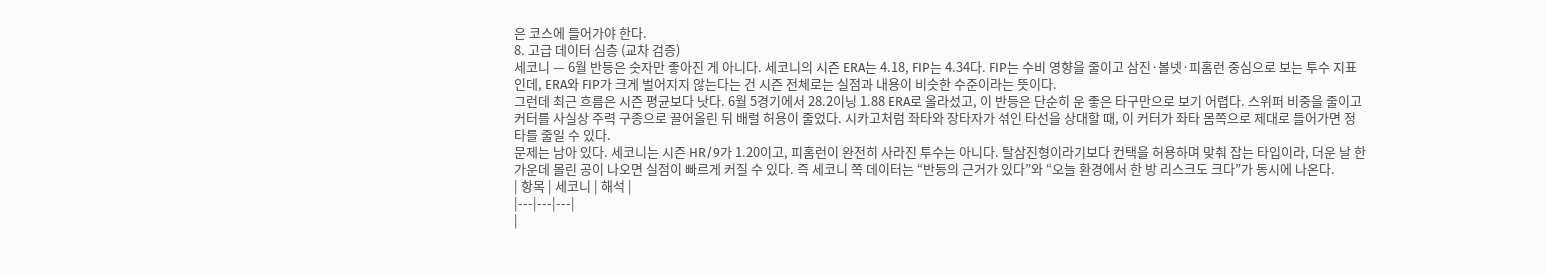은 코스에 들어가야 한다.
8. 고급 데이터 심층 (교차 검증)
세코니 — 6월 반등은 숫자만 좋아진 게 아니다. 세코니의 시즌 ERA는 4.18, FIP는 4.34다. FIP는 수비 영향을 줄이고 삼진·볼넷·피홈런 중심으로 보는 투수 지표인데, ERA와 FIP가 크게 벌어지지 않는다는 건 시즌 전체로는 실점과 내용이 비슷한 수준이라는 뜻이다.
그런데 최근 흐름은 시즌 평균보다 낫다. 6월 5경기에서 28.2이닝 1.88 ERA로 올라섰고, 이 반등은 단순히 운 좋은 타구만으로 보기 어렵다. 스위퍼 비중을 줄이고 커터를 사실상 주력 구종으로 끌어올린 뒤 배럴 허용이 줄었다. 시카고처럼 좌타와 장타자가 섞인 타선을 상대할 때, 이 커터가 좌타 몸쪽으로 제대로 들어가면 정타를 줄일 수 있다.
문제는 남아 있다. 세코니는 시즌 HR/9가 1.20이고, 피홈런이 완전히 사라진 투수는 아니다. 탈삼진형이라기보다 컨택을 허용하며 맞춰 잡는 타입이라, 더운 날 한가운데 몰린 공이 나오면 실점이 빠르게 커질 수 있다. 즉 세코니 쪽 데이터는 “반등의 근거가 있다”와 “오늘 환경에서 한 방 리스크도 크다”가 동시에 나온다.
| 항목 | 세코니 | 해석 |
|---|---|---|
|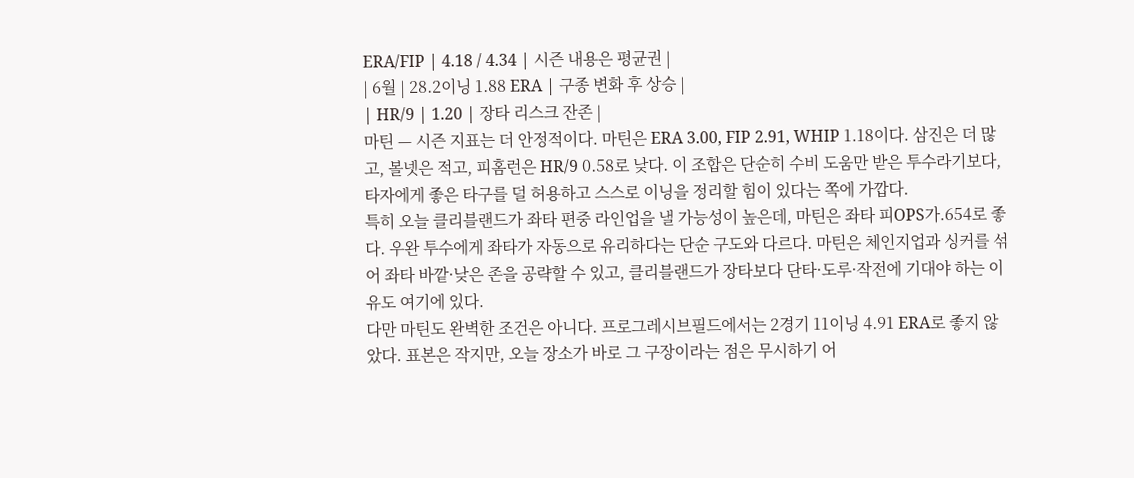ERA/FIP | 4.18 / 4.34 | 시즌 내용은 평균권 |
| 6월 | 28.2이닝 1.88 ERA | 구종 변화 후 상승 |
| HR/9 | 1.20 | 장타 리스크 잔존 |
마틴 — 시즌 지표는 더 안정적이다. 마틴은 ERA 3.00, FIP 2.91, WHIP 1.18이다. 삼진은 더 많고, 볼넷은 적고, 피홈런은 HR/9 0.58로 낮다. 이 조합은 단순히 수비 도움만 받은 투수라기보다, 타자에게 좋은 타구를 덜 허용하고 스스로 이닝을 정리할 힘이 있다는 쪽에 가깝다.
특히 오늘 클리블랜드가 좌타 편중 라인업을 낼 가능성이 높은데, 마틴은 좌타 피OPS가.654로 좋다. 우완 투수에게 좌타가 자동으로 유리하다는 단순 구도와 다르다. 마틴은 체인지업과 싱커를 섞어 좌타 바깥·낮은 존을 공략할 수 있고, 클리블랜드가 장타보다 단타·도루·작전에 기대야 하는 이유도 여기에 있다.
다만 마틴도 완벽한 조건은 아니다. 프로그레시브필드에서는 2경기 11이닝 4.91 ERA로 좋지 않았다. 표본은 작지만, 오늘 장소가 바로 그 구장이라는 점은 무시하기 어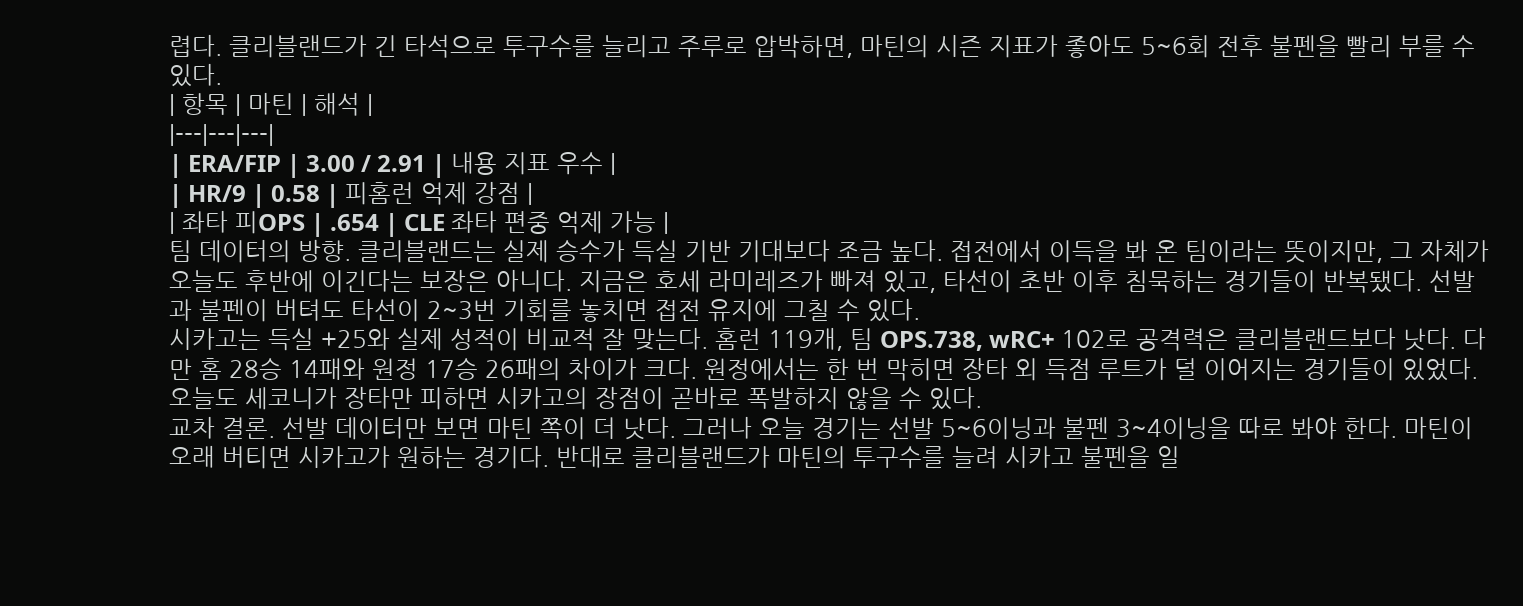렵다. 클리블랜드가 긴 타석으로 투구수를 늘리고 주루로 압박하면, 마틴의 시즌 지표가 좋아도 5~6회 전후 불펜을 빨리 부를 수 있다.
| 항목 | 마틴 | 해석 |
|---|---|---|
| ERA/FIP | 3.00 / 2.91 | 내용 지표 우수 |
| HR/9 | 0.58 | 피홈런 억제 강점 |
| 좌타 피OPS | .654 | CLE 좌타 편중 억제 가능 |
팀 데이터의 방향. 클리블랜드는 실제 승수가 득실 기반 기대보다 조금 높다. 접전에서 이득을 봐 온 팀이라는 뜻이지만, 그 자체가 오늘도 후반에 이긴다는 보장은 아니다. 지금은 호세 라미레즈가 빠져 있고, 타선이 초반 이후 침묵하는 경기들이 반복됐다. 선발과 불펜이 버텨도 타선이 2~3번 기회를 놓치면 접전 유지에 그칠 수 있다.
시카고는 득실 +25와 실제 성적이 비교적 잘 맞는다. 홈런 119개, 팀 OPS.738, wRC+ 102로 공격력은 클리블랜드보다 낫다. 다만 홈 28승 14패와 원정 17승 26패의 차이가 크다. 원정에서는 한 번 막히면 장타 외 득점 루트가 덜 이어지는 경기들이 있었다. 오늘도 세코니가 장타만 피하면 시카고의 장점이 곧바로 폭발하지 않을 수 있다.
교차 결론. 선발 데이터만 보면 마틴 쪽이 더 낫다. 그러나 오늘 경기는 선발 5~6이닝과 불펜 3~4이닝을 따로 봐야 한다. 마틴이 오래 버티면 시카고가 원하는 경기다. 반대로 클리블랜드가 마틴의 투구수를 늘려 시카고 불펜을 일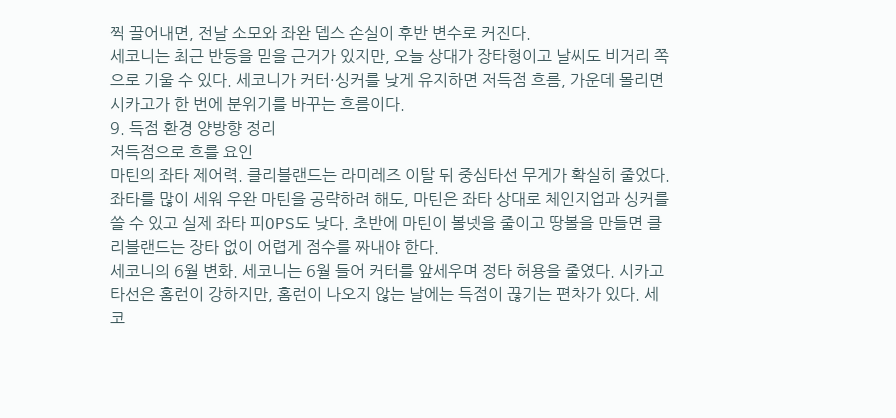찍 끌어내면, 전날 소모와 좌완 뎁스 손실이 후반 변수로 커진다.
세코니는 최근 반등을 믿을 근거가 있지만, 오늘 상대가 장타형이고 날씨도 비거리 쪽으로 기울 수 있다. 세코니가 커터·싱커를 낮게 유지하면 저득점 흐름, 가운데 몰리면 시카고가 한 번에 분위기를 바꾸는 흐름이다.
9. 득점 환경 양방향 정리
저득점으로 흐를 요인
마틴의 좌타 제어력. 클리블랜드는 라미레즈 이탈 뒤 중심타선 무게가 확실히 줄었다. 좌타를 많이 세워 우완 마틴을 공략하려 해도, 마틴은 좌타 상대로 체인지업과 싱커를 쓸 수 있고 실제 좌타 피OPS도 낮다. 초반에 마틴이 볼넷을 줄이고 땅볼을 만들면 클리블랜드는 장타 없이 어렵게 점수를 짜내야 한다.
세코니의 6월 변화. 세코니는 6월 들어 커터를 앞세우며 정타 허용을 줄였다. 시카고 타선은 홈런이 강하지만, 홈런이 나오지 않는 날에는 득점이 끊기는 편차가 있다. 세코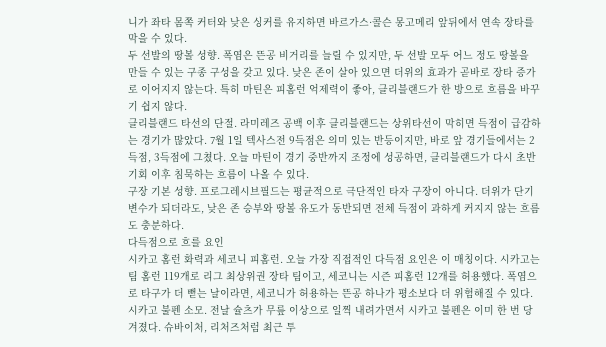니가 좌타 몸쪽 커터와 낮은 싱커를 유지하면 바르가스·콜슨 몽고메리 앞뒤에서 연속 장타를 막을 수 있다.
두 선발의 땅볼 성향. 폭염은 뜬공 비거리를 늘릴 수 있지만, 두 선발 모두 어느 정도 땅볼을 만들 수 있는 구종 구성을 갖고 있다. 낮은 존이 살아 있으면 더위의 효과가 곧바로 장타 증가로 이어지지 않는다. 특히 마틴은 피홈런 억제력이 좋아, 클리블랜드가 한 방으로 흐름을 바꾸기 쉽지 않다.
클리블랜드 타선의 단절. 라미레즈 공백 이후 클리블랜드는 상위타선이 막히면 득점이 급감하는 경기가 많았다. 7월 1일 텍사스전 9득점은 의미 있는 반등이지만, 바로 앞 경기들에서는 2득점, 3득점에 그쳤다. 오늘 마틴이 경기 중반까지 조정에 성공하면, 클리블랜드가 다시 초반 기회 이후 침묵하는 흐름이 나올 수 있다.
구장 기본 성향. 프로그레시브필드는 평균적으로 극단적인 타자 구장이 아니다. 더위가 단기 변수가 되더라도, 낮은 존 승부와 땅볼 유도가 동반되면 전체 득점이 과하게 커지지 않는 흐름도 충분하다.
다득점으로 흐를 요인
시카고 홈런 화력과 세코니 피홈런. 오늘 가장 직접적인 다득점 요인은 이 매칭이다. 시카고는 팀 홈런 119개로 리그 최상위권 장타 팀이고, 세코니는 시즌 피홈런 12개를 허용했다. 폭염으로 타구가 더 뻗는 날이라면, 세코니가 허용하는 뜬공 하나가 평소보다 더 위험해질 수 있다.
시카고 불펜 소모. 전날 슐츠가 무릎 이상으로 일찍 내려가면서 시카고 불펜은 이미 한 번 당겨졌다. 슈바이처, 리처즈처럼 최근 투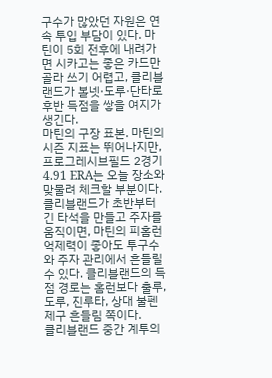구수가 많았던 자원은 연속 투입 부담이 있다. 마틴이 5회 전후에 내려가면 시카고는 좋은 카드만 골라 쓰기 어렵고, 클리블랜드가 볼넷·도루·단타로 후반 득점을 쌓을 여지가 생긴다.
마틴의 구장 표본. 마틴의 시즌 지표는 뛰어나지만, 프로그레시브필드 2경기 4.91 ERA는 오늘 장소와 맞물려 체크할 부분이다. 클리블랜드가 초반부터 긴 타석을 만들고 주자를 움직이면, 마틴의 피홈런 억제력이 좋아도 투구수와 주자 관리에서 흔들릴 수 있다. 클리블랜드의 득점 경로는 홈런보다 출루, 도루, 진루타, 상대 불펜 제구 흔들림 쪽이다.
클리블랜드 중간 계투의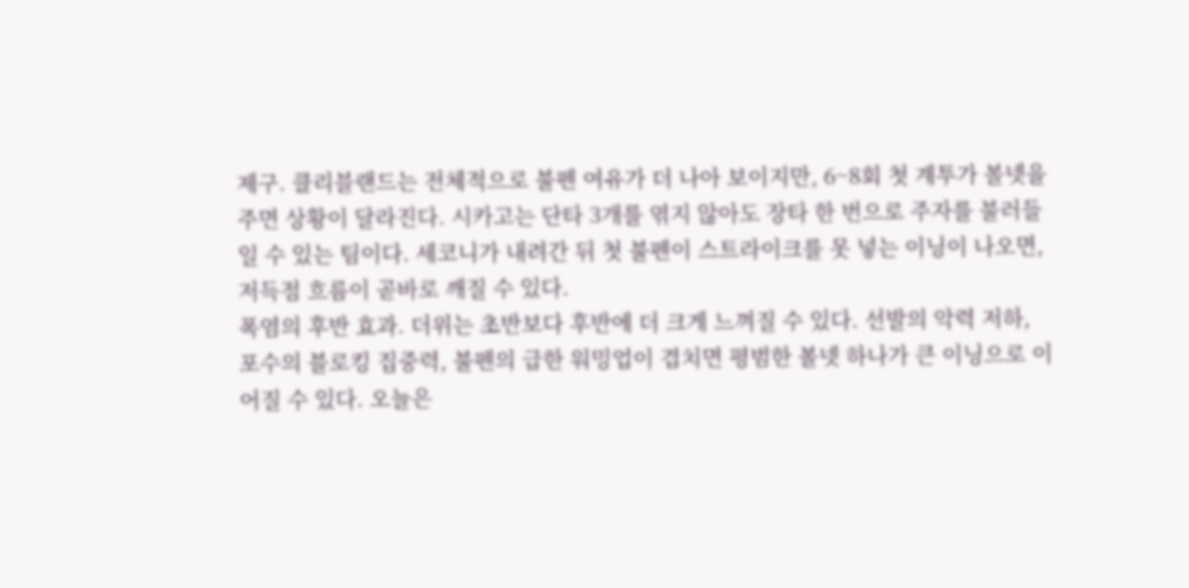제구. 클리블랜드는 전체적으로 불펜 여유가 더 나아 보이지만, 6~8회 첫 계투가 볼넷을 주면 상황이 달라진다. 시카고는 단타 3개를 엮지 않아도 장타 한 번으로 주자를 불러들일 수 있는 팀이다. 세코니가 내려간 뒤 첫 불펜이 스트라이크를 못 넣는 이닝이 나오면, 저득점 흐름이 곧바로 깨질 수 있다.
폭염의 후반 효과. 더위는 초반보다 후반에 더 크게 느껴질 수 있다. 선발의 악력 저하, 포수의 블로킹 집중력, 불펜의 급한 워밍업이 겹치면 평범한 볼넷 하나가 큰 이닝으로 이어질 수 있다. 오늘은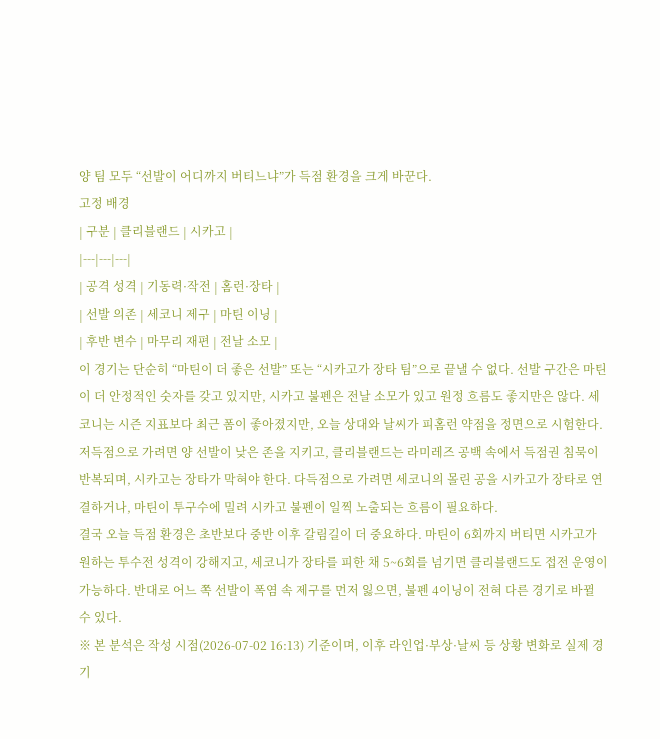양 팀 모두 “선발이 어디까지 버티느냐”가 득점 환경을 크게 바꾼다.
고정 배경
| 구분 | 클리블랜드 | 시카고 |
|---|---|---|
| 공격 성격 | 기동력·작전 | 홈런·장타 |
| 선발 의존 | 세코니 제구 | 마틴 이닝 |
| 후반 변수 | 마무리 재편 | 전날 소모 |
이 경기는 단순히 “마틴이 더 좋은 선발” 또는 “시카고가 장타 팀”으로 끝낼 수 없다. 선발 구간은 마틴이 더 안정적인 숫자를 갖고 있지만, 시카고 불펜은 전날 소모가 있고 원정 흐름도 좋지만은 않다. 세코니는 시즌 지표보다 최근 폼이 좋아졌지만, 오늘 상대와 날씨가 피홈런 약점을 정면으로 시험한다.
저득점으로 가려면 양 선발이 낮은 존을 지키고, 클리블랜드는 라미레즈 공백 속에서 득점권 침묵이 반복되며, 시카고는 장타가 막혀야 한다. 다득점으로 가려면 세코니의 몰린 공을 시카고가 장타로 연결하거나, 마틴이 투구수에 밀려 시카고 불펜이 일찍 노출되는 흐름이 필요하다.
결국 오늘 득점 환경은 초반보다 중반 이후 갈림길이 더 중요하다. 마틴이 6회까지 버티면 시카고가 원하는 투수전 성격이 강해지고, 세코니가 장타를 피한 채 5~6회를 넘기면 클리블랜드도 접전 운영이 가능하다. 반대로 어느 쪽 선발이 폭염 속 제구를 먼저 잃으면, 불펜 4이닝이 전혀 다른 경기로 바뀔 수 있다.
※ 본 분석은 작성 시점(2026-07-02 16:13) 기준이며, 이후 라인업·부상·날씨 등 상황 변화로 실제 경기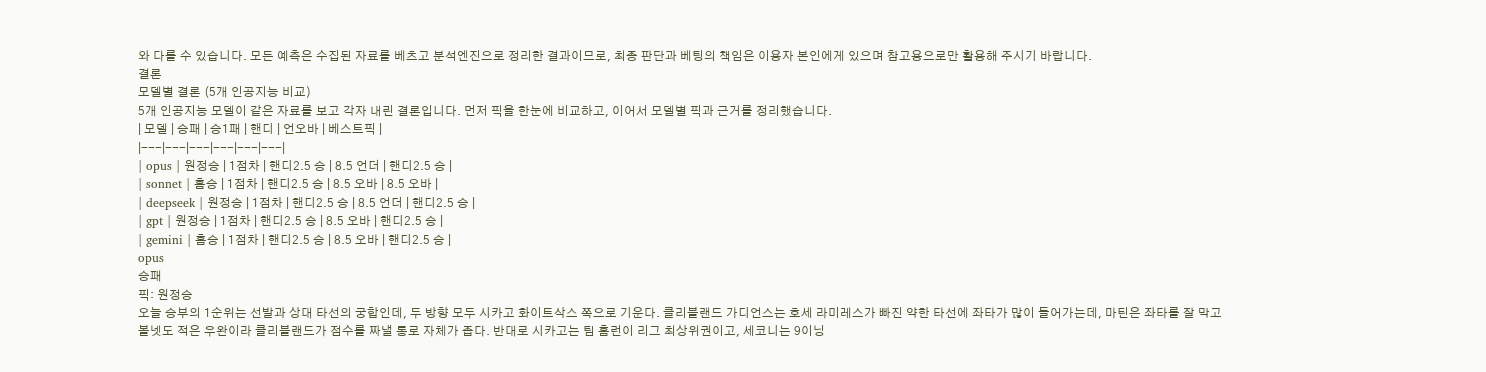와 다를 수 있습니다. 모든 예측은 수집된 자료를 베츠고 분석엔진으로 정리한 결과이므로, 최종 판단과 베팅의 책임은 이용자 본인에게 있으며 참고용으로만 활용해 주시기 바랍니다.
결론
모델별 결론 (5개 인공지능 비교)
5개 인공지능 모델이 같은 자료를 보고 각자 내린 결론입니다. 먼저 픽을 한눈에 비교하고, 이어서 모델별 픽과 근거를 정리했습니다.
| 모델 | 승패 | 승1패 | 핸디 | 언오바 | 베스트픽 |
|---|---|---|---|---|---|
| opus | 원정승 | 1점차 | 핸디2.5 승 | 8.5 언더 | 핸디2.5 승 |
| sonnet | 홈승 | 1점차 | 핸디2.5 승 | 8.5 오바 | 8.5 오바 |
| deepseek | 원정승 | 1점차 | 핸디2.5 승 | 8.5 언더 | 핸디2.5 승 |
| gpt | 원정승 | 1점차 | 핸디2.5 승 | 8.5 오바 | 핸디2.5 승 |
| gemini | 홈승 | 1점차 | 핸디2.5 승 | 8.5 오바 | 핸디2.5 승 |
opus
승패
픽: 원정승
오늘 승부의 1순위는 선발과 상대 타선의 궁합인데, 두 방향 모두 시카고 화이트삭스 쪽으로 기운다. 클리블랜드 가디언스는 호세 라미레스가 빠진 약한 타선에 좌타가 많이 들어가는데, 마틴은 좌타를 잘 막고 볼넷도 적은 우완이라 클리블랜드가 점수를 짜낼 통로 자체가 좁다. 반대로 시카고는 팀 홈런이 리그 최상위권이고, 세코니는 9이닝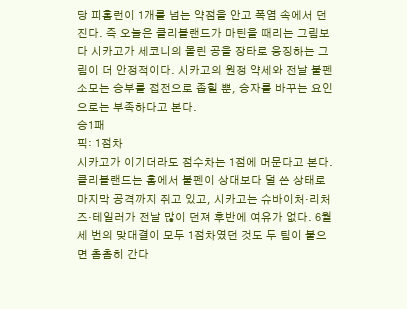당 피홈런이 1개를 넘는 약점을 안고 폭염 속에서 던진다. 즉 오늘은 클리블랜드가 마틴을 때리는 그림보다 시카고가 세코니의 몰린 공을 장타로 응징하는 그림이 더 안정적이다. 시카고의 원정 약세와 전날 불펜 소모는 승부를 접전으로 좁힐 뿐, 승자를 바꾸는 요인으로는 부족하다고 본다.
승1패
픽: 1점차
시카고가 이기더라도 점수차는 1점에 머문다고 본다. 클리블랜드는 홈에서 불펜이 상대보다 덜 쓴 상태로 마지막 공격까지 쥐고 있고, 시카고는 슈바이처·리처즈·테일러가 전날 많이 던져 후반에 여유가 없다. 6월 세 번의 맞대결이 모두 1점차였던 것도 두 팀이 붙으면 촘촘히 간다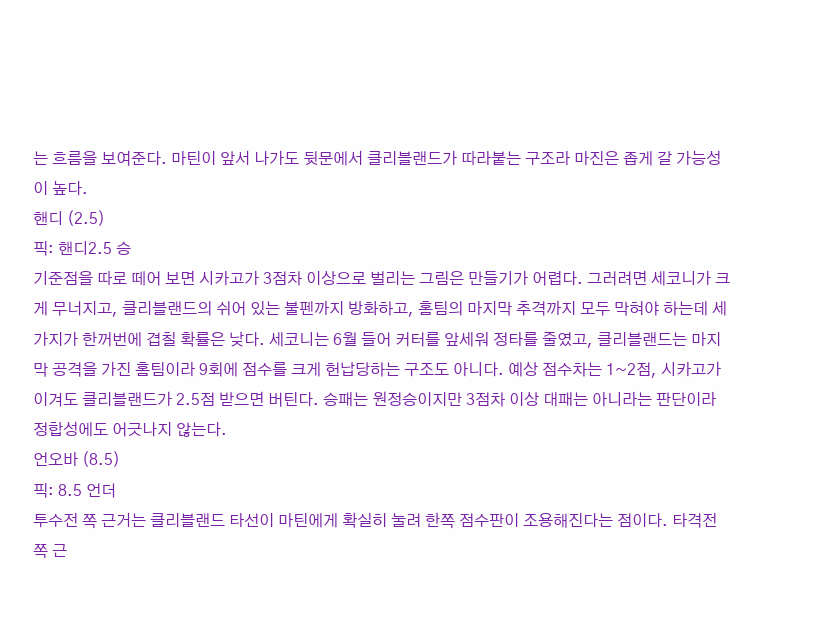는 흐름을 보여준다. 마틴이 앞서 나가도 뒷문에서 클리블랜드가 따라붙는 구조라 마진은 좁게 갈 가능성이 높다.
핸디 (2.5)
픽: 핸디2.5 승
기준점을 따로 떼어 보면 시카고가 3점차 이상으로 벌리는 그림은 만들기가 어렵다. 그러려면 세코니가 크게 무너지고, 클리블랜드의 쉬어 있는 불펜까지 방화하고, 홈팀의 마지막 추격까지 모두 막혀야 하는데 세 가지가 한꺼번에 겹칠 확률은 낮다. 세코니는 6월 들어 커터를 앞세워 정타를 줄였고, 클리블랜드는 마지막 공격을 가진 홈팀이라 9회에 점수를 크게 헌납당하는 구조도 아니다. 예상 점수차는 1~2점, 시카고가 이겨도 클리블랜드가 2.5점 받으면 버틴다. 승패는 원정승이지만 3점차 이상 대패는 아니라는 판단이라 정합성에도 어긋나지 않는다.
언오바 (8.5)
픽: 8.5 언더
투수전 쪽 근거는 클리블랜드 타선이 마틴에게 확실히 눌려 한쪽 점수판이 조용해진다는 점이다. 타격전 쪽 근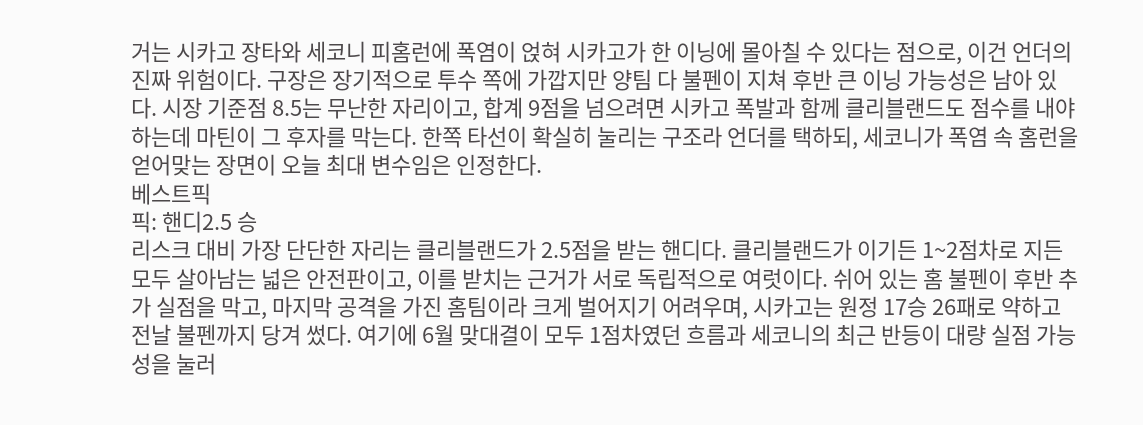거는 시카고 장타와 세코니 피홈런에 폭염이 얹혀 시카고가 한 이닝에 몰아칠 수 있다는 점으로, 이건 언더의 진짜 위험이다. 구장은 장기적으로 투수 쪽에 가깝지만 양팀 다 불펜이 지쳐 후반 큰 이닝 가능성은 남아 있다. 시장 기준점 8.5는 무난한 자리이고, 합계 9점을 넘으려면 시카고 폭발과 함께 클리블랜드도 점수를 내야 하는데 마틴이 그 후자를 막는다. 한쪽 타선이 확실히 눌리는 구조라 언더를 택하되, 세코니가 폭염 속 홈런을 얻어맞는 장면이 오늘 최대 변수임은 인정한다.
베스트픽
픽: 핸디2.5 승
리스크 대비 가장 단단한 자리는 클리블랜드가 2.5점을 받는 핸디다. 클리블랜드가 이기든 1~2점차로 지든 모두 살아남는 넓은 안전판이고, 이를 받치는 근거가 서로 독립적으로 여럿이다. 쉬어 있는 홈 불펜이 후반 추가 실점을 막고, 마지막 공격을 가진 홈팀이라 크게 벌어지기 어려우며, 시카고는 원정 17승 26패로 약하고 전날 불펜까지 당겨 썼다. 여기에 6월 맞대결이 모두 1점차였던 흐름과 세코니의 최근 반등이 대량 실점 가능성을 눌러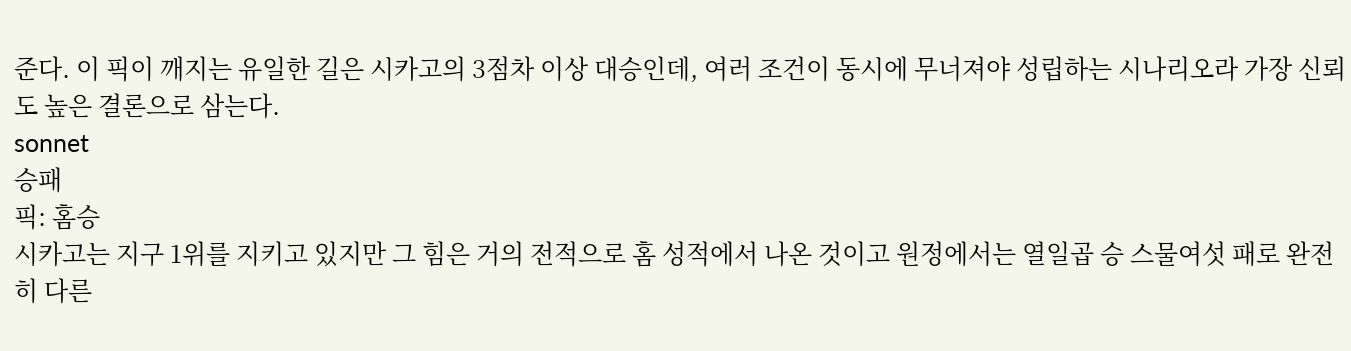준다. 이 픽이 깨지는 유일한 길은 시카고의 3점차 이상 대승인데, 여러 조건이 동시에 무너져야 성립하는 시나리오라 가장 신뢰도 높은 결론으로 삼는다.
sonnet
승패
픽: 홈승
시카고는 지구 1위를 지키고 있지만 그 힘은 거의 전적으로 홈 성적에서 나온 것이고 원정에서는 열일곱 승 스물여섯 패로 완전히 다른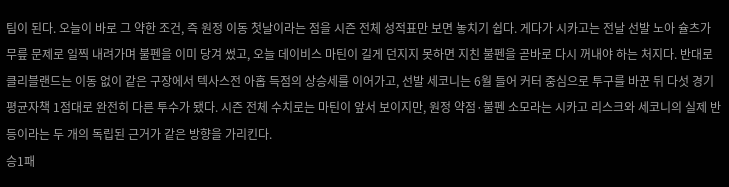팀이 된다. 오늘이 바로 그 약한 조건, 즉 원정 이동 첫날이라는 점을 시즌 전체 성적표만 보면 놓치기 쉽다. 게다가 시카고는 전날 선발 노아 슐츠가 무릎 문제로 일찍 내려가며 불펜을 이미 당겨 썼고, 오늘 데이비스 마틴이 길게 던지지 못하면 지친 불펜을 곧바로 다시 꺼내야 하는 처지다. 반대로 클리블랜드는 이동 없이 같은 구장에서 텍사스전 아홉 득점의 상승세를 이어가고, 선발 세코니는 6월 들어 커터 중심으로 투구를 바꾼 뒤 다섯 경기 평균자책 1점대로 완전히 다른 투수가 됐다. 시즌 전체 수치로는 마틴이 앞서 보이지만, 원정 약점·불펜 소모라는 시카고 리스크와 세코니의 실제 반등이라는 두 개의 독립된 근거가 같은 방향을 가리킨다.
승1패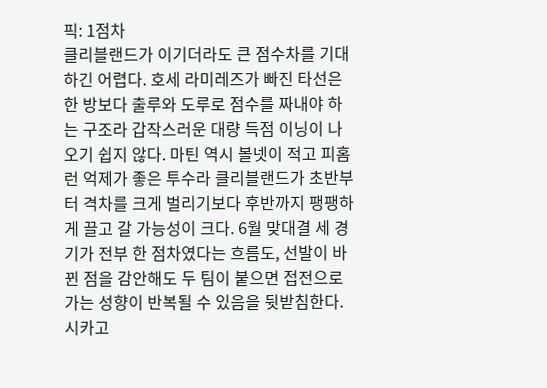픽: 1점차
클리블랜드가 이기더라도 큰 점수차를 기대하긴 어렵다. 호세 라미레즈가 빠진 타선은 한 방보다 출루와 도루로 점수를 짜내야 하는 구조라 갑작스러운 대량 득점 이닝이 나오기 쉽지 않다. 마틴 역시 볼넷이 적고 피홈런 억제가 좋은 투수라 클리블랜드가 초반부터 격차를 크게 벌리기보다 후반까지 팽팽하게 끌고 갈 가능성이 크다. 6월 맞대결 세 경기가 전부 한 점차였다는 흐름도, 선발이 바뀐 점을 감안해도 두 팀이 붙으면 접전으로 가는 성향이 반복될 수 있음을 뒷받침한다. 시카고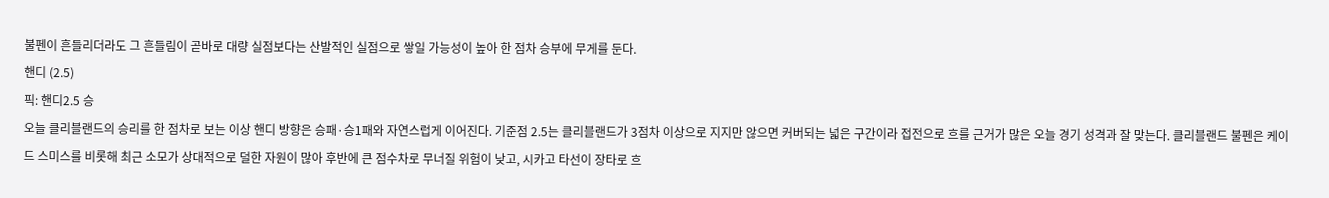불펜이 흔들리더라도 그 흔들림이 곧바로 대량 실점보다는 산발적인 실점으로 쌓일 가능성이 높아 한 점차 승부에 무게를 둔다.
핸디 (2.5)
픽: 핸디2.5 승
오늘 클리블랜드의 승리를 한 점차로 보는 이상 핸디 방향은 승패·승1패와 자연스럽게 이어진다. 기준점 2.5는 클리블랜드가 3점차 이상으로 지지만 않으면 커버되는 넓은 구간이라 접전으로 흐를 근거가 많은 오늘 경기 성격과 잘 맞는다. 클리블랜드 불펜은 케이드 스미스를 비롯해 최근 소모가 상대적으로 덜한 자원이 많아 후반에 큰 점수차로 무너질 위험이 낮고, 시카고 타선이 장타로 흐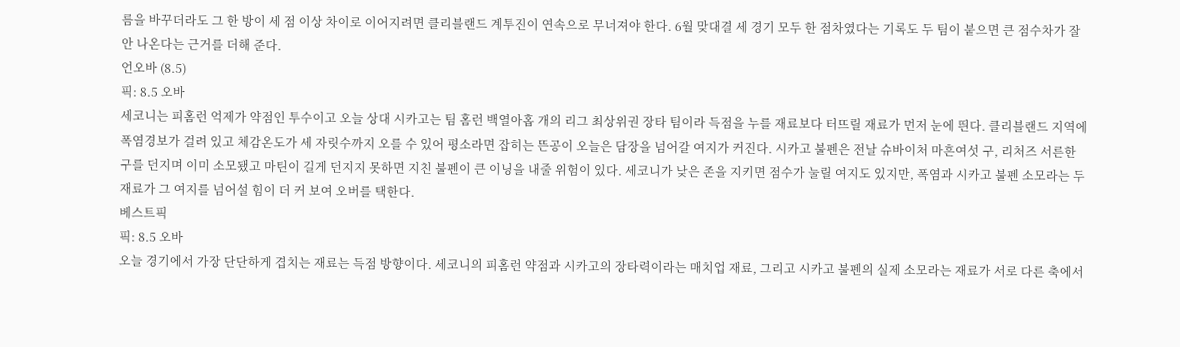름을 바꾸더라도 그 한 방이 세 점 이상 차이로 이어지려면 클리블랜드 계투진이 연속으로 무너져야 한다. 6월 맞대결 세 경기 모두 한 점차였다는 기록도 두 팀이 붙으면 큰 점수차가 잘 안 나온다는 근거를 더해 준다.
언오바 (8.5)
픽: 8.5 오바
세코니는 피홈런 억제가 약점인 투수이고 오늘 상대 시카고는 팀 홈런 백열아홉 개의 리그 최상위권 장타 팀이라 득점을 누를 재료보다 터뜨릴 재료가 먼저 눈에 띈다. 클리블랜드 지역에 폭염경보가 걸려 있고 체감온도가 세 자릿수까지 오를 수 있어 평소라면 잡히는 뜬공이 오늘은 담장을 넘어갈 여지가 커진다. 시카고 불펜은 전날 슈바이처 마흔여섯 구, 리처즈 서른한 구를 던지며 이미 소모됐고 마틴이 길게 던지지 못하면 지친 불펜이 큰 이닝을 내줄 위험이 있다. 세코니가 낮은 존을 지키면 점수가 눌릴 여지도 있지만, 폭염과 시카고 불펜 소모라는 두 재료가 그 여지를 넘어설 힘이 더 커 보여 오버를 택한다.
베스트픽
픽: 8.5 오바
오늘 경기에서 가장 단단하게 겹치는 재료는 득점 방향이다. 세코니의 피홈런 약점과 시카고의 장타력이라는 매치업 재료, 그리고 시카고 불펜의 실제 소모라는 재료가 서로 다른 축에서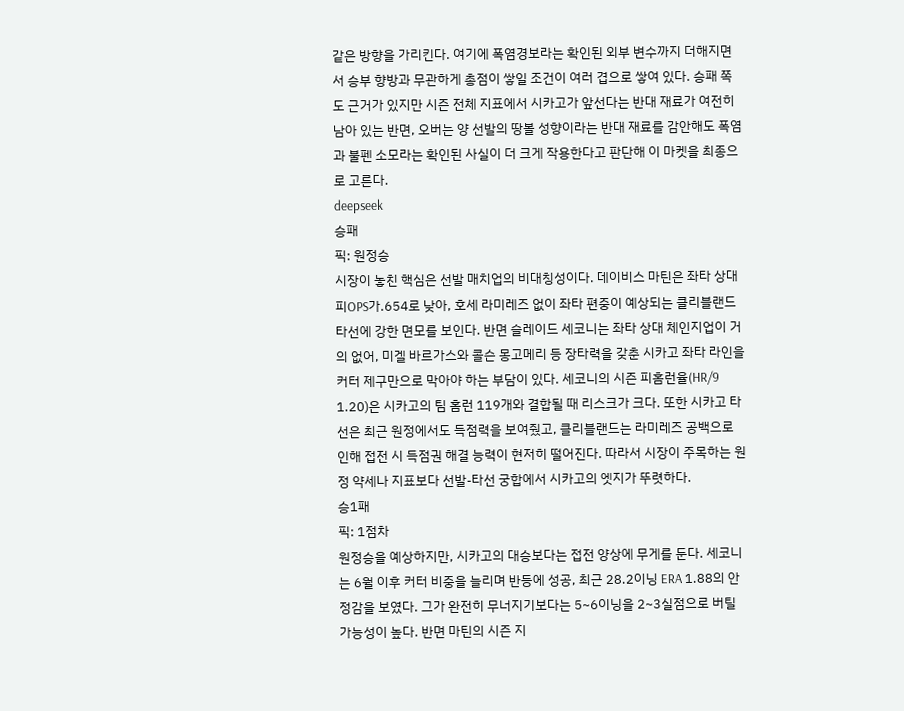같은 방향을 가리킨다. 여기에 폭염경보라는 확인된 외부 변수까지 더해지면서 승부 향방과 무관하게 총점이 쌓일 조건이 여러 겹으로 쌓여 있다. 승패 쪽도 근거가 있지만 시즌 전체 지표에서 시카고가 앞선다는 반대 재료가 여전히 남아 있는 반면, 오버는 양 선발의 땅볼 성향이라는 반대 재료를 감안해도 폭염과 불펜 소모라는 확인된 사실이 더 크게 작용한다고 판단해 이 마켓을 최종으로 고른다.
deepseek
승패
픽: 원정승
시장이 놓친 핵심은 선발 매치업의 비대칭성이다. 데이비스 마틴은 좌타 상대 피OPS가.654로 낮아, 호세 라미레즈 없이 좌타 편중이 예상되는 클리블랜드 타선에 강한 면모를 보인다. 반면 슬레이드 세코니는 좌타 상대 체인지업이 거의 없어, 미겔 바르가스와 콜슨 몽고메리 등 장타력을 갖춘 시카고 좌타 라인을 커터 제구만으로 막아야 하는 부담이 있다. 세코니의 시즌 피홈런율(HR/9 1.20)은 시카고의 팀 홈런 119개와 결합될 때 리스크가 크다. 또한 시카고 타선은 최근 원정에서도 득점력을 보여줬고, 클리블랜드는 라미레즈 공백으로 인해 접전 시 득점권 해결 능력이 현저히 떨어진다. 따라서 시장이 주목하는 원정 약세나 지표보다 선발-타선 궁합에서 시카고의 엣지가 뚜렷하다.
승1패
픽: 1점차
원정승을 예상하지만, 시카고의 대승보다는 접전 양상에 무게를 둔다. 세코니는 6월 이후 커터 비중을 늘리며 반등에 성공, 최근 28.2이닝 ERA 1.88의 안정감을 보였다. 그가 완전히 무너지기보다는 5~6이닝을 2~3실점으로 버틸 가능성이 높다. 반면 마틴의 시즌 지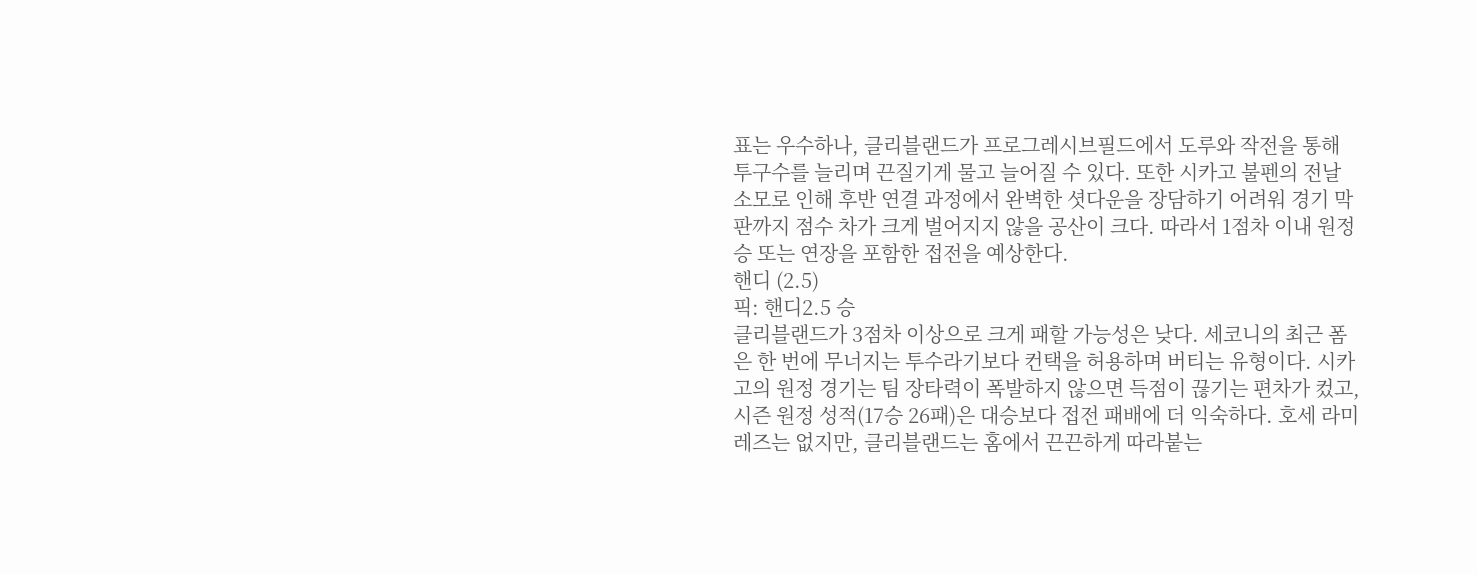표는 우수하나, 클리블랜드가 프로그레시브필드에서 도루와 작전을 통해 투구수를 늘리며 끈질기게 물고 늘어질 수 있다. 또한 시카고 불펜의 전날 소모로 인해 후반 연결 과정에서 완벽한 셧다운을 장담하기 어려워 경기 막판까지 점수 차가 크게 벌어지지 않을 공산이 크다. 따라서 1점차 이내 원정승 또는 연장을 포함한 접전을 예상한다.
핸디 (2.5)
픽: 핸디2.5 승
클리블랜드가 3점차 이상으로 크게 패할 가능성은 낮다. 세코니의 최근 폼은 한 번에 무너지는 투수라기보다 컨택을 허용하며 버티는 유형이다. 시카고의 원정 경기는 팀 장타력이 폭발하지 않으면 득점이 끊기는 편차가 컸고, 시즌 원정 성적(17승 26패)은 대승보다 접전 패배에 더 익숙하다. 호세 라미레즈는 없지만, 클리블랜드는 홈에서 끈끈하게 따라붙는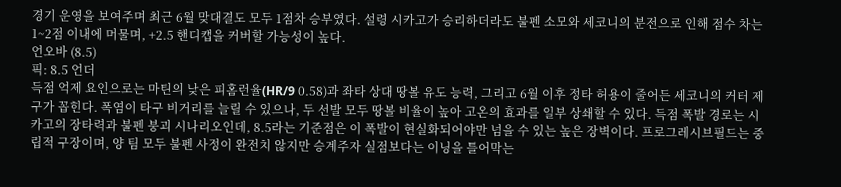경기 운영을 보여주며 최근 6월 맞대결도 모두 1점차 승부였다. 설령 시카고가 승리하더라도 불펜 소모와 세코니의 분전으로 인해 점수 차는 1~2점 이내에 머물며, +2.5 핸디캡을 커버할 가능성이 높다.
언오바 (8.5)
픽: 8.5 언더
득점 억제 요인으로는 마틴의 낮은 피홈런율(HR/9 0.58)과 좌타 상대 땅볼 유도 능력, 그리고 6월 이후 정타 허용이 줄어든 세코니의 커터 제구가 꼽힌다. 폭염이 타구 비거리를 늘릴 수 있으나, 두 선발 모두 땅볼 비율이 높아 고온의 효과를 일부 상쇄할 수 있다. 득점 폭발 경로는 시카고의 장타력과 불펜 붕괴 시나리오인데, 8.5라는 기준점은 이 폭발이 현실화되어야만 넘을 수 있는 높은 장벽이다. 프로그레시브필드는 중립적 구장이며, 양 팀 모두 불펜 사정이 완전치 않지만 승계주자 실점보다는 이닝을 틀어막는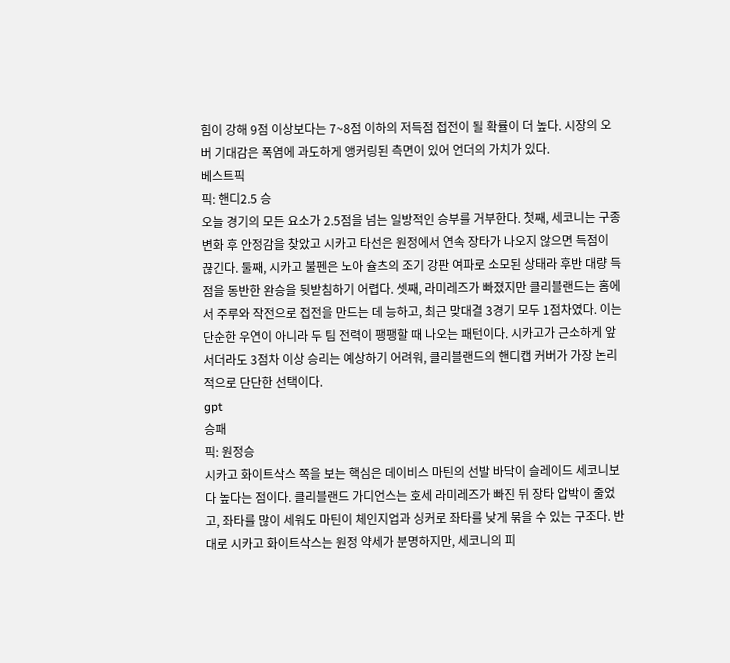힘이 강해 9점 이상보다는 7~8점 이하의 저득점 접전이 될 확률이 더 높다. 시장의 오버 기대감은 폭염에 과도하게 앵커링된 측면이 있어 언더의 가치가 있다.
베스트픽
픽: 핸디2.5 승
오늘 경기의 모든 요소가 2.5점을 넘는 일방적인 승부를 거부한다. 첫째, 세코니는 구종 변화 후 안정감을 찾았고 시카고 타선은 원정에서 연속 장타가 나오지 않으면 득점이 끊긴다. 둘째, 시카고 불펜은 노아 슐츠의 조기 강판 여파로 소모된 상태라 후반 대량 득점을 동반한 완승을 뒷받침하기 어렵다. 셋째, 라미레즈가 빠졌지만 클리블랜드는 홈에서 주루와 작전으로 접전을 만드는 데 능하고, 최근 맞대결 3경기 모두 1점차였다. 이는 단순한 우연이 아니라 두 팀 전력이 팽팽할 때 나오는 패턴이다. 시카고가 근소하게 앞서더라도 3점차 이상 승리는 예상하기 어려워, 클리블랜드의 핸디캡 커버가 가장 논리적으로 단단한 선택이다.
gpt
승패
픽: 원정승
시카고 화이트삭스 쪽을 보는 핵심은 데이비스 마틴의 선발 바닥이 슬레이드 세코니보다 높다는 점이다. 클리블랜드 가디언스는 호세 라미레즈가 빠진 뒤 장타 압박이 줄었고, 좌타를 많이 세워도 마틴이 체인지업과 싱커로 좌타를 낮게 묶을 수 있는 구조다. 반대로 시카고 화이트삭스는 원정 약세가 분명하지만, 세코니의 피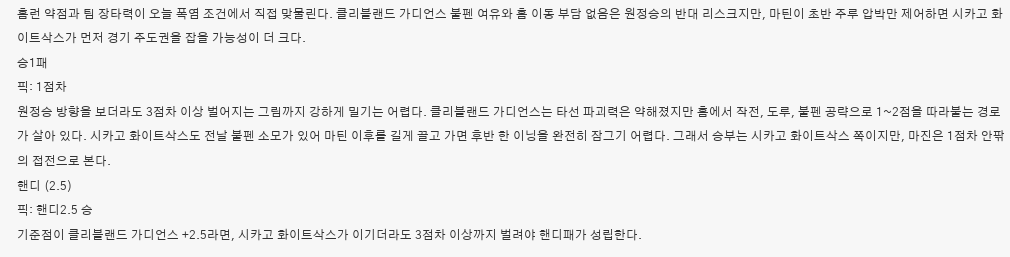홈런 약점과 팀 장타력이 오늘 폭염 조건에서 직접 맞물린다. 클리블랜드 가디언스 불펜 여유와 홈 이동 부담 없음은 원정승의 반대 리스크지만, 마틴이 초반 주루 압박만 제어하면 시카고 화이트삭스가 먼저 경기 주도권을 잡을 가능성이 더 크다.
승1패
픽: 1점차
원정승 방향을 보더라도 3점차 이상 벌어지는 그림까지 강하게 밀기는 어렵다. 클리블랜드 가디언스는 타선 파괴력은 약해졌지만 홈에서 작전, 도루, 불펜 공략으로 1~2점을 따라붙는 경로가 살아 있다. 시카고 화이트삭스도 전날 불펜 소모가 있어 마틴 이후를 길게 끌고 가면 후반 한 이닝을 완전히 잠그기 어렵다. 그래서 승부는 시카고 화이트삭스 쪽이지만, 마진은 1점차 안팎의 접전으로 본다.
핸디 (2.5)
픽: 핸디2.5 승
기준점이 클리블랜드 가디언스 +2.5라면, 시카고 화이트삭스가 이기더라도 3점차 이상까지 벌려야 핸디패가 성립한다.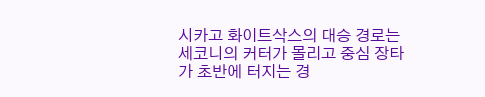시카고 화이트삭스의 대승 경로는 세코니의 커터가 몰리고 중심 장타가 초반에 터지는 경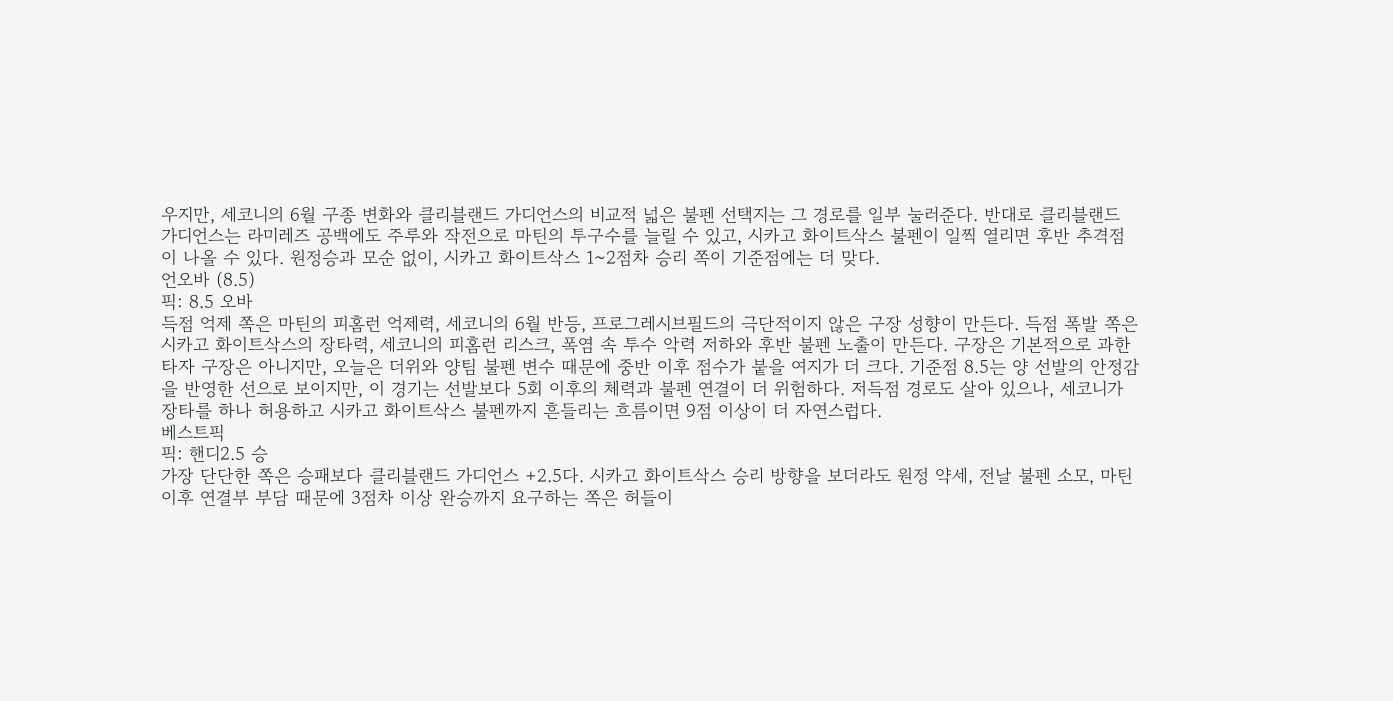우지만, 세코니의 6월 구종 변화와 클리블랜드 가디언스의 비교적 넓은 불펜 선택지는 그 경로를 일부 눌러준다. 반대로 클리블랜드 가디언스는 라미레즈 공백에도 주루와 작전으로 마틴의 투구수를 늘릴 수 있고, 시카고 화이트삭스 불펜이 일찍 열리면 후반 추격점이 나올 수 있다. 원정승과 모순 없이, 시카고 화이트삭스 1~2점차 승리 쪽이 기준점에는 더 맞다.
언오바 (8.5)
픽: 8.5 오바
득점 억제 쪽은 마틴의 피홈런 억제력, 세코니의 6월 반등, 프로그레시브필드의 극단적이지 않은 구장 성향이 만든다. 득점 폭발 쪽은 시카고 화이트삭스의 장타력, 세코니의 피홈런 리스크, 폭염 속 투수 악력 저하와 후반 불펜 노출이 만든다. 구장은 기본적으로 과한 타자 구장은 아니지만, 오늘은 더위와 양팀 불펜 변수 때문에 중반 이후 점수가 붙을 여지가 더 크다. 기준점 8.5는 양 선발의 안정감을 반영한 선으로 보이지만, 이 경기는 선발보다 5회 이후의 체력과 불펜 연결이 더 위험하다. 저득점 경로도 살아 있으나, 세코니가 장타를 하나 허용하고 시카고 화이트삭스 불펜까지 흔들리는 흐름이면 9점 이상이 더 자연스럽다.
베스트픽
픽: 핸디2.5 승
가장 단단한 쪽은 승패보다 클리블랜드 가디언스 +2.5다. 시카고 화이트삭스 승리 방향을 보더라도 원정 약세, 전날 불펜 소모, 마틴 이후 연결부 부담 때문에 3점차 이상 완승까지 요구하는 쪽은 허들이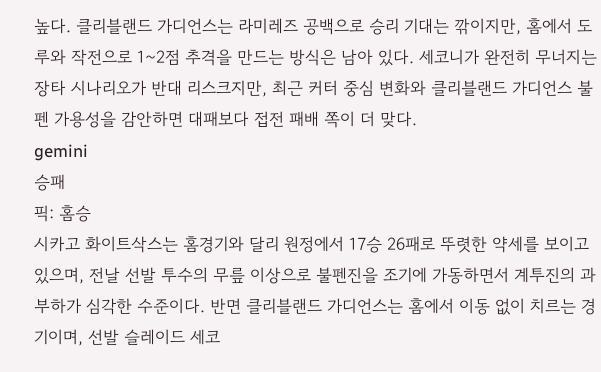높다. 클리블랜드 가디언스는 라미레즈 공백으로 승리 기대는 깎이지만, 홈에서 도루와 작전으로 1~2점 추격을 만드는 방식은 남아 있다. 세코니가 완전히 무너지는 장타 시나리오가 반대 리스크지만, 최근 커터 중심 변화와 클리블랜드 가디언스 불펜 가용성을 감안하면 대패보다 접전 패배 쪽이 더 맞다.
gemini
승패
픽: 홈승
시카고 화이트삭스는 홈경기와 달리 원정에서 17승 26패로 뚜렷한 약세를 보이고 있으며, 전날 선발 투수의 무릎 이상으로 불펜진을 조기에 가동하면서 계투진의 과부하가 심각한 수준이다. 반면 클리블랜드 가디언스는 홈에서 이동 없이 치르는 경기이며, 선발 슬레이드 세코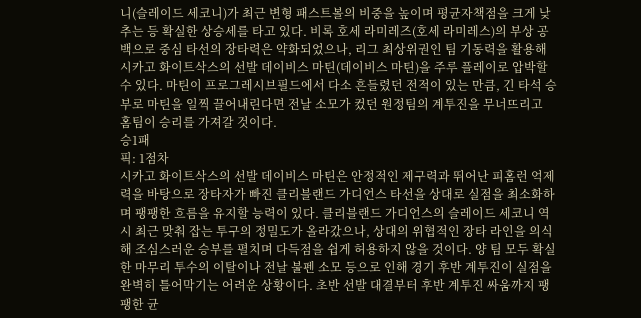니(슬레이드 세코니)가 최근 변형 패스트볼의 비중을 높이며 평균자책점을 크게 낮추는 등 확실한 상승세를 타고 있다. 비록 호세 라미레즈(호세 라미레스)의 부상 공백으로 중심 타선의 장타력은 약화되었으나, 리그 최상위권인 팀 기동력을 활용해 시카고 화이트삭스의 선발 데이비스 마틴(데이비스 마틴)을 주루 플레이로 압박할 수 있다. 마틴이 프로그레시브필드에서 다소 흔들렸던 전적이 있는 만큼, 긴 타석 승부로 마틴을 일찍 끌어내린다면 전날 소모가 컸던 원정팀의 계투진을 무너뜨리고 홈팀이 승리를 가져갈 것이다.
승1패
픽: 1점차
시카고 화이트삭스의 선발 데이비스 마틴은 안정적인 제구력과 뛰어난 피홈런 억제력을 바탕으로 장타자가 빠진 클리블랜드 가디언스 타선을 상대로 실점을 최소화하며 팽팽한 흐름을 유지할 능력이 있다. 클리블랜드 가디언스의 슬레이드 세코니 역시 최근 맞춰 잡는 투구의 정밀도가 올라갔으나, 상대의 위협적인 장타 라인을 의식해 조심스러운 승부를 펼치며 다득점을 쉽게 허용하지 않을 것이다. 양 팀 모두 확실한 마무리 투수의 이탈이나 전날 불펜 소모 등으로 인해 경기 후반 계투진이 실점을 완벽히 틀어막기는 어려운 상황이다. 초반 선발 대결부터 후반 계투진 싸움까지 팽팽한 균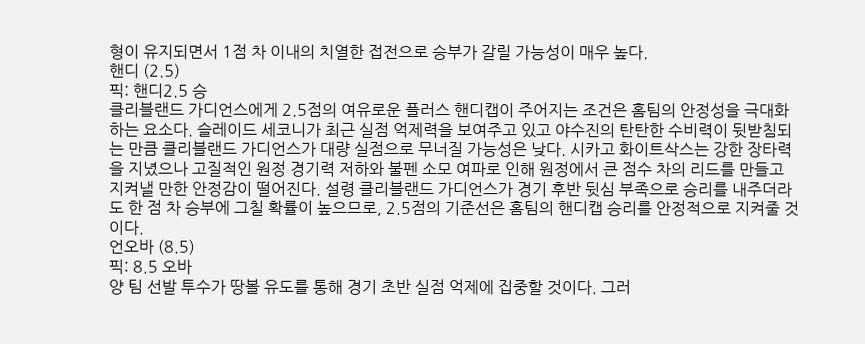형이 유지되면서 1점 차 이내의 치열한 접전으로 승부가 갈릴 가능성이 매우 높다.
핸디 (2.5)
픽: 핸디2.5 승
클리블랜드 가디언스에게 2.5점의 여유로운 플러스 핸디캡이 주어지는 조건은 홈팀의 안정성을 극대화하는 요소다. 슬레이드 세코니가 최근 실점 억제력을 보여주고 있고 야수진의 탄탄한 수비력이 뒷받침되는 만큼 클리블랜드 가디언스가 대량 실점으로 무너질 가능성은 낮다. 시카고 화이트삭스는 강한 장타력을 지녔으나 고질적인 원정 경기력 저하와 불펜 소모 여파로 인해 원정에서 큰 점수 차의 리드를 만들고 지켜낼 만한 안정감이 떨어진다. 설령 클리블랜드 가디언스가 경기 후반 뒷심 부족으로 승리를 내주더라도 한 점 차 승부에 그칠 확률이 높으므로, 2.5점의 기준선은 홈팀의 핸디캡 승리를 안정적으로 지켜줄 것이다.
언오바 (8.5)
픽: 8.5 오바
양 팀 선발 투수가 땅볼 유도를 통해 경기 초반 실점 억제에 집중할 것이다. 그러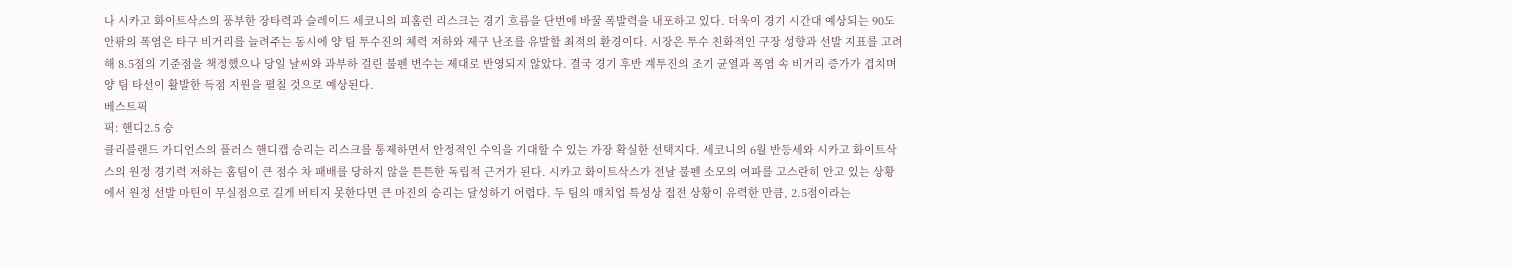나 시카고 화이트삭스의 풍부한 장타력과 슬레이드 세코니의 피홈런 리스크는 경기 흐름을 단번에 바꿀 폭발력을 내포하고 있다. 더욱이 경기 시간대 예상되는 90도 안팎의 폭염은 타구 비거리를 늘려주는 동시에 양 팀 투수진의 체력 저하와 제구 난조를 유발할 최적의 환경이다. 시장은 투수 친화적인 구장 성향과 선발 지표를 고려해 8.5점의 기준점을 책정했으나 당일 날씨와 과부하 걸린 불펜 변수는 제대로 반영되지 않았다. 결국 경기 후반 계투진의 조기 균열과 폭염 속 비거리 증가가 겹치며 양 팀 타선이 활발한 득점 지원을 펼칠 것으로 예상된다.
베스트픽
픽: 핸디2.5 승
클리블랜드 가디언스의 플러스 핸디캡 승리는 리스크를 통제하면서 안정적인 수익을 기대할 수 있는 가장 확실한 선택지다. 세코니의 6월 반등세와 시카고 화이트삭스의 원정 경기력 저하는 홈팀이 큰 점수 차 패배를 당하지 않을 튼튼한 독립적 근거가 된다. 시카고 화이트삭스가 전날 불펜 소모의 여파를 고스란히 안고 있는 상황에서 원정 선발 마틴이 무실점으로 길게 버티지 못한다면 큰 마진의 승리는 달성하기 어렵다. 두 팀의 매치업 특성상 접전 상황이 유력한 만큼, 2.5점이라는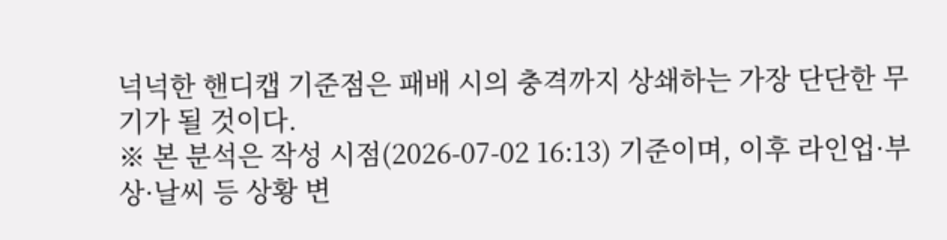넉넉한 핸디캡 기준점은 패배 시의 충격까지 상쇄하는 가장 단단한 무기가 될 것이다.
※ 본 분석은 작성 시점(2026-07-02 16:13) 기준이며, 이후 라인업·부상·날씨 등 상황 변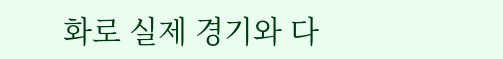화로 실제 경기와 다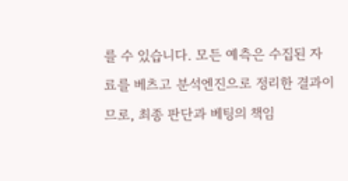를 수 있습니다. 모든 예측은 수집된 자료를 베츠고 분석엔진으로 정리한 결과이므로, 최종 판단과 베팅의 책임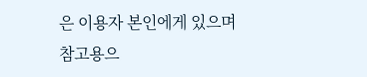은 이용자 본인에게 있으며 참고용으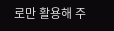로만 활용해 주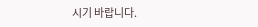시기 바랍니다.